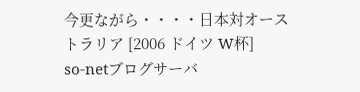今更ながら・・・・日本対オーストラリア [2006 ドイツ W杯]
so-netブログサーバ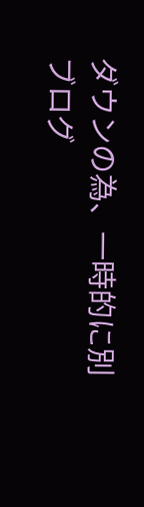ダウンの為、一時的に別ブログ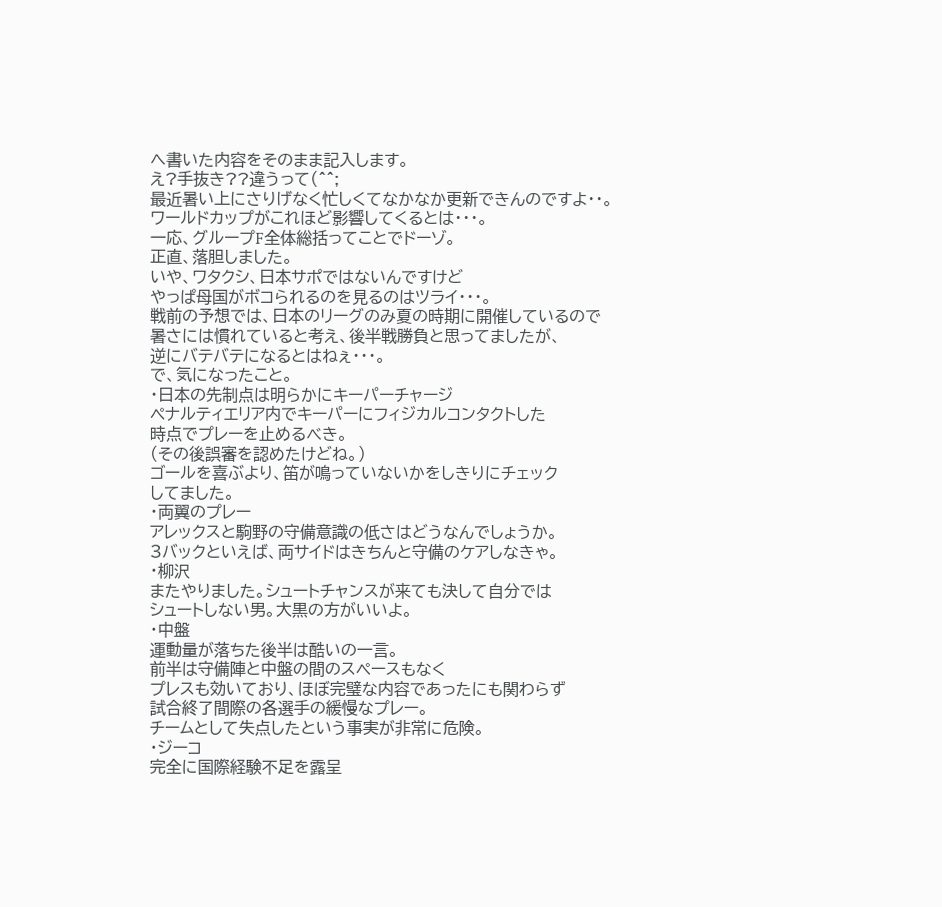へ書いた内容をそのまま記入します。
え?手抜き??違うって(^^;
最近暑い上にさりげなく忙しくてなかなか更新できんのですよ・・。
ワールドカップがこれほど影響してくるとは・・・。
一応、グループF全体総括ってことでドーゾ。
正直、落胆しました。
いや、ワタクシ、日本サポではないんですけど
やっぱ母国がボコられるのを見るのはツライ・・・。
戦前の予想では、日本のリーグのみ夏の時期に開催しているので
暑さには慣れていると考え、後半戦勝負と思ってましたが、
逆にバテバテになるとはねぇ・・・。
で、気になったこと。
・日本の先制点は明らかにキーパーチャージ
ペナルティエリア内でキーパーにフィジカルコンタクトした
時点でプレーを止めるべき。
(その後誤審を認めたけどね。)
ゴールを喜ぶより、笛が鳴っていないかをしきりにチェック
してました。
・両翼のプレー
アレックスと駒野の守備意識の低さはどうなんでしょうか。
3バックといえば、両サイドはきちんと守備のケアしなきゃ。
・柳沢
またやりました。シュートチャンスが来ても決して自分では
シュートしない男。大黒の方がいいよ。
・中盤
運動量が落ちた後半は酷いの一言。
前半は守備陣と中盤の間のスペースもなく
プレスも効いており、ほぼ完璧な内容であったにも関わらず
試合終了間際の各選手の緩慢なプレー。
チームとして失点したという事実が非常に危険。
・ジーコ
完全に国際経験不足を露呈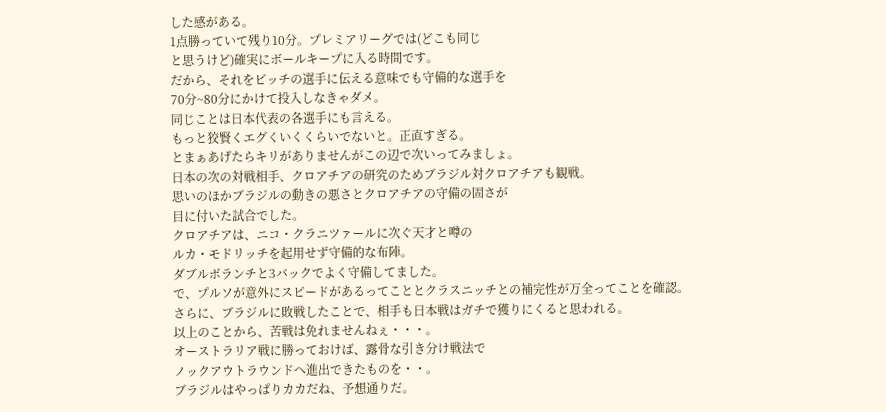した感がある。
1点勝っていて残り10分。プレミアリーグでは(どこも同じ
と思うけど)確実にボールキープに入る時間です。
だから、それをピッチの選手に伝える意味でも守備的な選手を
70分~80分にかけて投入しなきゃダメ。
同じことは日本代表の各選手にも言える。
もっと狡賢くエグくいくくらいでないと。正直すぎる。
とまぁあげたらキリがありませんがこの辺で次いってみましょ。
日本の次の対戦相手、クロアチアの研究のためブラジル対クロアチアも観戦。
思いのほかブラジルの動きの悪さとクロアチアの守備の固さが
目に付いた試合でした。
クロアチアは、ニコ・クラニツァールに次ぐ天才と噂の
ルカ・モドリッチを起用せず守備的な布陣。
ダブルボランチと3バックでよく守備してました。
で、プルソが意外にスピードがあるってこととクラスニッチとの補完性が万全ってことを確認。
さらに、ブラジルに敗戦したことで、相手も日本戦はガチで獲りにくると思われる。
以上のことから、苦戦は免れませんねぇ・・・。
オーストラリア戦に勝っておけば、露骨な引き分け戦法で
ノックアウトラウンドへ進出できたものを・・。
ブラジルはやっぱりカカだね、予想通りだ。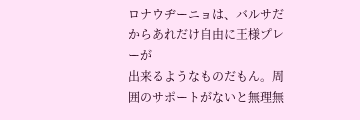ロナウヂーニョは、バルサだからあれだけ自由に王様プレーが
出来るようなものだもん。周囲のサポートがないと無理無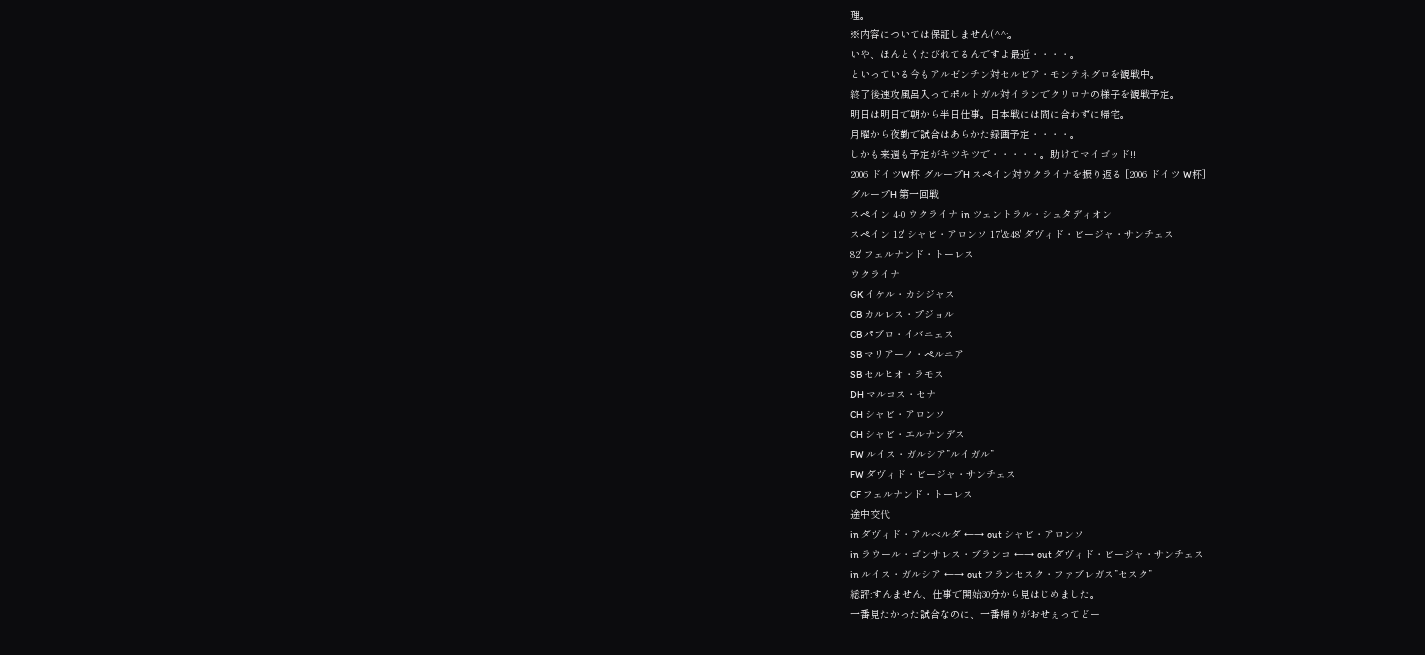理。
※内容については保証しません(^^;。
いや、ほんとくたびれてるんですよ最近・・・・。
といっている今もアルゼンチン対セルビア・モンテネグロを観戦中。
終了後速攻風呂入ってポルトガル対イランでクリロナの様子を観戦予定。
明日は明日で朝から半日仕事。日本戦には間に合わずに帰宅。
月曜から夜勤で試合はあらかた録画予定・・・・。
しかも来週も予定がキツキツで・・・・・。助けてマイゴッド!!
2006 ドイツW杯 グループH スペイン対ウクライナを振り返る [2006 ドイツ W杯]
グループH 第一回戦
スペイン 4-0 ウクライナ in ツェントラル・シュタディオン
スペイン 12' シャビ・アロンソ 17'&48' ダヴィド・ビージャ・サンチェス
82' フェルナンド・トーレス
ウクライナ
GK イケル・カシジャス
CB カルレス・プジョル
CB パブロ・イバニェス
SB マリアーノ・ペルニア
SB セルヒオ・ラモス
DH マルコス・セナ
CH シャビ・アロンソ
CH シャビ・エルナンデス
FW ルイス・ガルシア”ルイガル”
FW ダヴィド・ビージャ・サンチェス
CF フェルナンド・トーレス
途中交代
in ダヴィド・アルベルダ ←→ out シャビ・アロンソ
in ラウール・ゴンサレス・ブランコ ←→ out ダヴィド・ビージャ・サンチェス
in ルイス・ガルシア ←→ out フランセスク・ファブレガス”セスク”
総評:すんません、仕事で開始30分から見はじめました。
一番見たかった試合なのに、一番帰りがおせぇってどー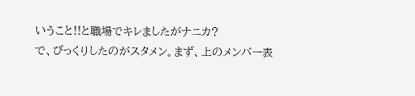いうこと!!と職場でキレましたがナニカ?
で、びっくりしたのがスタメン。まず、上のメンバー表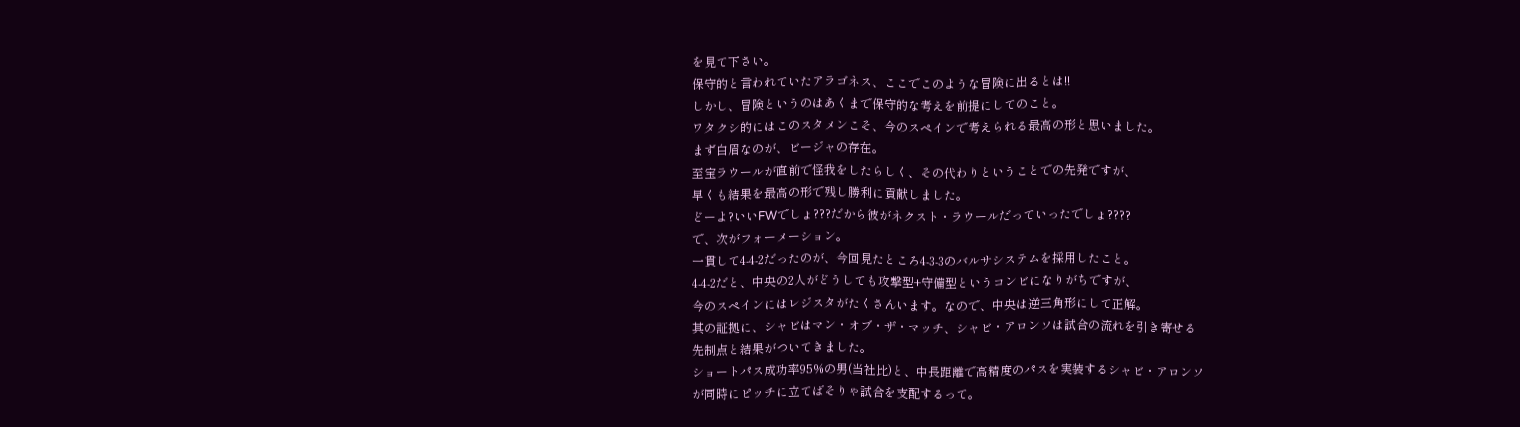を見て下さい。
保守的と言われていたアラゴネス、ここでこのような冒険に出るとは!!
しかし、冒険というのはあくまで保守的な考えを前提にしてのこと。
ワタクシ的にはこのスタメンこそ、今のスペインで考えられる最高の形と思いました。
まず白眉なのが、ビージャの存在。
至宝ラウールが直前で怪我をしたらしく、その代わりということでの先発ですが、
早くも結果を最高の形で残し勝利に貢献しました。
どーよ?いいFWでしょ???だから彼がネクスト・ラウールだっていったでしょ????
で、次がフォーメーション。
一貫して4-4-2だったのが、今回見たところ4-3-3のバルサシステムを採用したこと。
4-4-2だと、中央の2人がどうしても攻撃型+守備型というコンビになりがちですが、
今のスペインにはレジスタがたくさんいます。なので、中央は逆三角形にして正解。
其の証拠に、シャビはマン・オブ・ザ・マッチ、シャビ・アロンソは試合の流れを引き寄せる
先制点と結果がついてきました。
ショートパス成功率95%の男(当社比)と、中長距離で高精度のパスを実装するシャビ・アロンソ
が同時にピッチに立てばそりゃ試合を支配するって。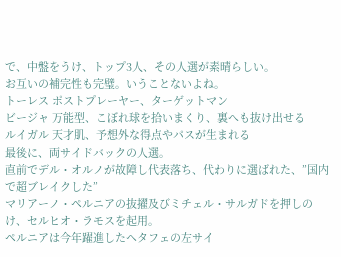で、中盤をうけ、トップ3人、その人選が素晴らしい。
お互いの補完性も完璧。いうことないよね。
トーレス ポストプレーヤー、ターゲットマン
ビージャ 万能型、こぼれ球を拾いまくり、裏へも抜け出せる
ルイガル 天才肌、予想外な得点やパスが生まれる
最後に、両サイドバックの人選。
直前でデル・オルノが故障し代表落ち、代わりに選ばれた、”国内で超ブレイクした”
マリアーノ・ペルニアの抜擢及びミチェル・サルガドを押しのけ、セルヒオ・ラモスを起用。
ペルニアは今年躍進したヘタフェの左サイ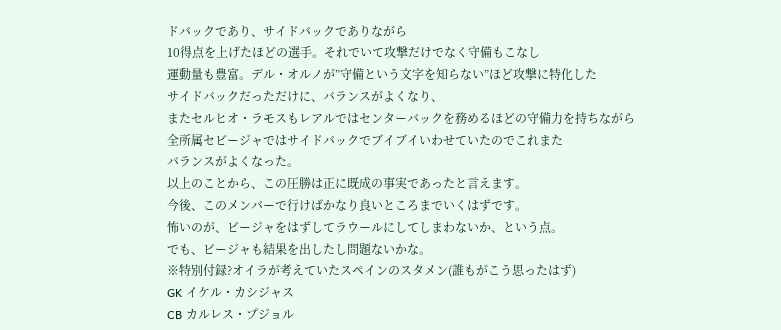ドバックであり、サイドバックでありながら
10得点を上げたほどの選手。それでいて攻撃だけでなく守備もこなし
運動量も豊富。デル・オルノが”守備という文字を知らない”ほど攻撃に特化した
サイドバックだっただけに、バランスがよくなり、
またセルヒオ・ラモスもレアルではセンターバックを務めるほどの守備力を持ちながら
全所属セビージャではサイドバックでブイブイいわせていたのでこれまた
バランスがよくなった。
以上のことから、この圧勝は正に既成の事実であったと言えます。
今後、このメンバーで行けばかなり良いところまでいくはずです。
怖いのが、ビージャをはずしてラウールにしてしまわないか、という点。
でも、ビージャも結果を出したし問題ないかな。
※特別付録?オイラが考えていたスペインのスタメン(誰もがこう思ったはず)
GK イケル・カシジャス
CB カルレス・プジョル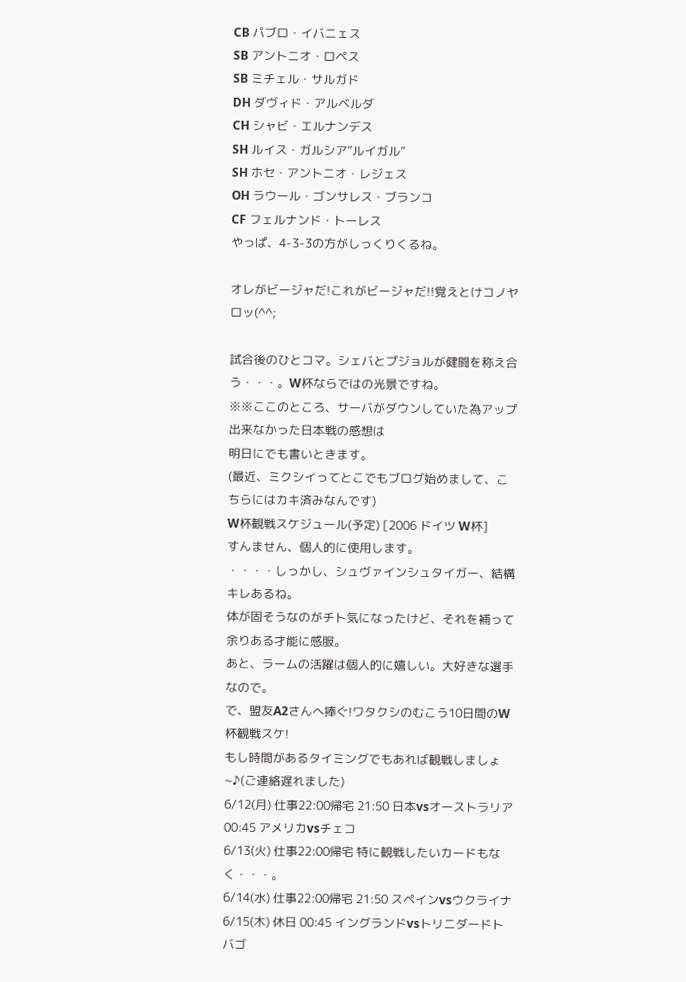CB パブロ・イバニェス
SB アントニオ・ロペス
SB ミチェル・サルガド
DH ダヴィド・アルベルダ
CH シャビ・エルナンデス
SH ルイス・ガルシア”ルイガル”
SH ホセ・アントニオ・レジェス
OH ラウール・ゴンサレス・ブランコ
CF フェルナンド・トーレス
やっぱ、4-3-3の方がしっくりくるね。

オレがビージャだ!これがビージャだ!!覚えとけコノヤロッ(^^;

試合後のひとコマ。シェバとプジョルが健闘を称え合う・・・。W杯ならではの光景ですね。
※※ここのところ、サーバがダウンしていた為アップ出来なかった日本戦の感想は
明日にでも書いときます。
(最近、ミクシイってとこでもブログ始めまして、こちらにはカキ済みなんです)
W杯観戦スケジュール(予定) [2006 ドイツ W杯]
すんません、個人的に使用します。
・・・・しっかし、シュヴァインシュタイガー、結構キレあるね。
体が固そうなのがチト気になったけど、それを補って余りある才能に感服。
あと、ラームの活躍は個人的に嬉しい。大好きな選手なので。
で、盟友A2さんへ捧ぐ!ワタクシのむこう10日間のW杯観戦スケ!
もし時間があるタイミングでもあれば観戦しましょ~♪(ご連絡遅れました)
6/12(月) 仕事22:00帰宅 21:50 日本vsオーストラリア 00:45 アメリカvsチェコ
6/13(火) 仕事22:00帰宅 特に観戦したいカードもなく・・・。
6/14(水) 仕事22:00帰宅 21:50 スペインvsウクライナ
6/15(木) 休日 00:45 イングランドvsトリニダードトバゴ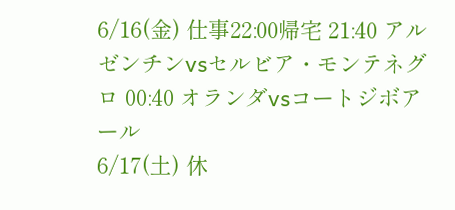6/16(金) 仕事22:00帰宅 21:40 アルゼンチンvsセルビア・モンテネグロ 00:40 オランダvsコートジボアール
6/17(土) 休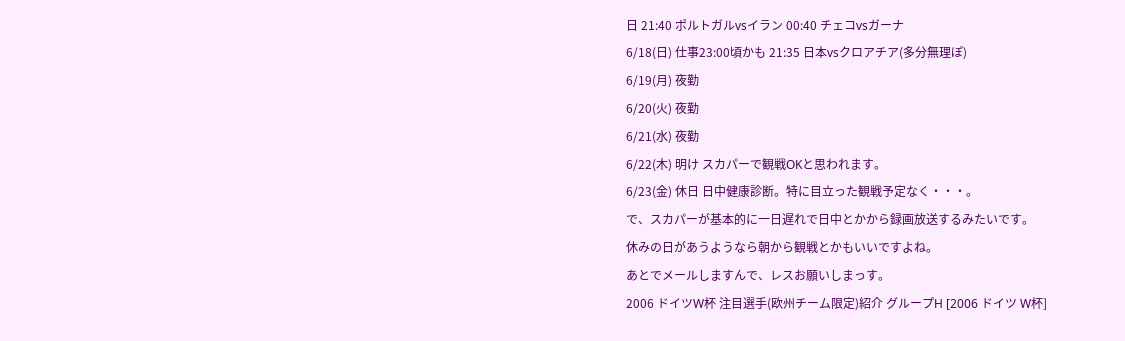日 21:40 ポルトガルvsイラン 00:40 チェコvsガーナ
6/18(日) 仕事23:00頃かも 21:35 日本vsクロアチア(多分無理ぽ)
6/19(月) 夜勤
6/20(火) 夜勤
6/21(水) 夜勤
6/22(木) 明け スカパーで観戦OKと思われます。
6/23(金) 休日 日中健康診断。特に目立った観戦予定なく・・・。
で、スカパーが基本的に一日遅れで日中とかから録画放送するみたいです。
休みの日があうようなら朝から観戦とかもいいですよね。
あとでメールしますんで、レスお願いしまっす。
2006 ドイツW杯 注目選手(欧州チーム限定)紹介 グループH [2006 ドイツ W杯]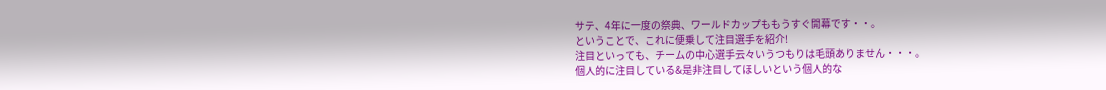サテ、4年に一度の祭典、ワールドカップももうすぐ開幕です・・。
ということで、これに便乗して注目選手を紹介!
注目といっても、チームの中心選手云々いうつもりは毛頭ありません・・・。
個人的に注目している&是非注目してほしいという個人的な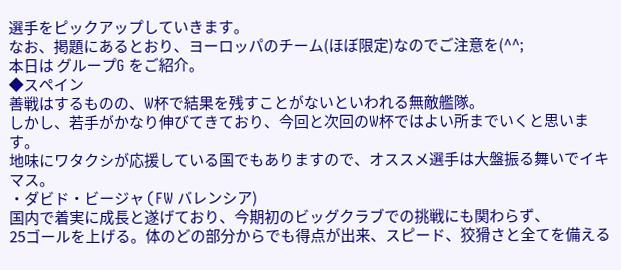選手をピックアップしていきます。
なお、掲題にあるとおり、ヨーロッパのチーム(ほぼ限定)なのでご注意を(^^;
本日は グループG をご紹介。
◆スペイン
善戦はするものの、W杯で結果を残すことがないといわれる無敵艦隊。
しかし、若手がかなり伸びてきており、今回と次回のW杯ではよい所までいくと思います。
地味にワタクシが応援している国でもありますので、オススメ選手は大盤振る舞いでイキマス。
・ダビド・ビージャ (FW バレンシア)
国内で着実に成長と遂げており、今期初のビッグクラブでの挑戦にも関わらず、
25ゴールを上げる。体のどの部分からでも得点が出来、スピード、狡猾さと全てを備える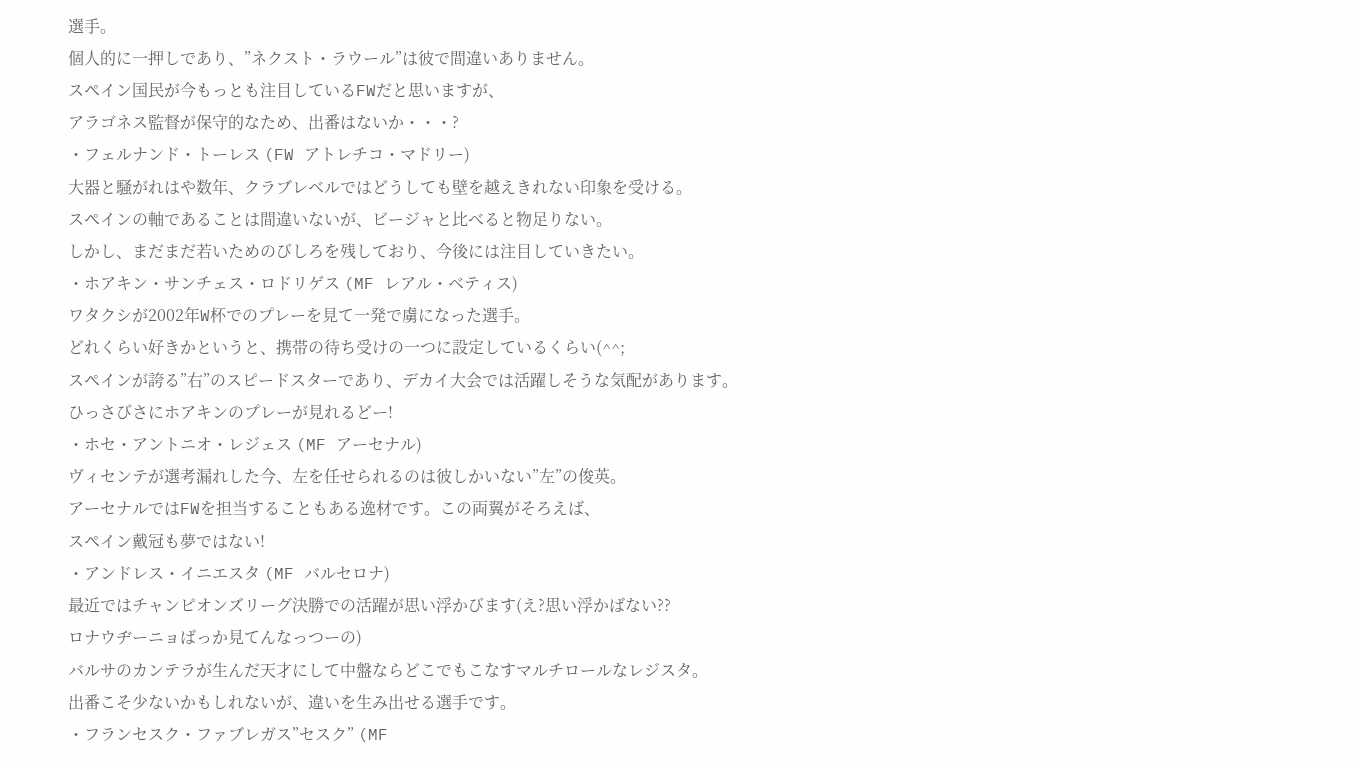選手。
個人的に一押しであり、”ネクスト・ラウール”は彼で間違いありません。
スペイン国民が今もっとも注目しているFWだと思いますが、
アラゴネス監督が保守的なため、出番はないか・・・?
・フェルナンド・トーレス (FW アトレチコ・マドリー)
大器と騒がれはや数年、クラブレベルではどうしても壁を越えきれない印象を受ける。
スペインの軸であることは間違いないが、ビージャと比べると物足りない。
しかし、まだまだ若いためのびしろを残しており、今後には注目していきたい。
・ホアキン・サンチェス・ロドリゲス (MF レアル・ベティス)
ワタクシが2002年W杯でのプレーを見て一発で虜になった選手。
どれくらい好きかというと、携帯の待ち受けの一つに設定しているくらい(^^;
スペインが誇る”右”のスピードスターであり、デカイ大会では活躍しそうな気配があります。
ひっさびさにホアキンのプレーが見れるどー!
・ホセ・アントニオ・レジェス (MF アーセナル)
ヴィセンテが選考漏れした今、左を任せられるのは彼しかいない”左”の俊英。
アーセナルではFWを担当することもある逸材です。この両翼がそろえば、
スペイン戴冠も夢ではない!
・アンドレス・イニエスタ (MF バルセロナ)
最近ではチャンピオンズリーグ決勝での活躍が思い浮かびます(え?思い浮かばない??
ロナウヂーニョばっか見てんなっつーの)
バルサのカンテラが生んだ天才にして中盤ならどこでもこなすマルチロールなレジスタ。
出番こそ少ないかもしれないが、違いを生み出せる選手です。
・フランセスク・ファブレガス”セスク” (MF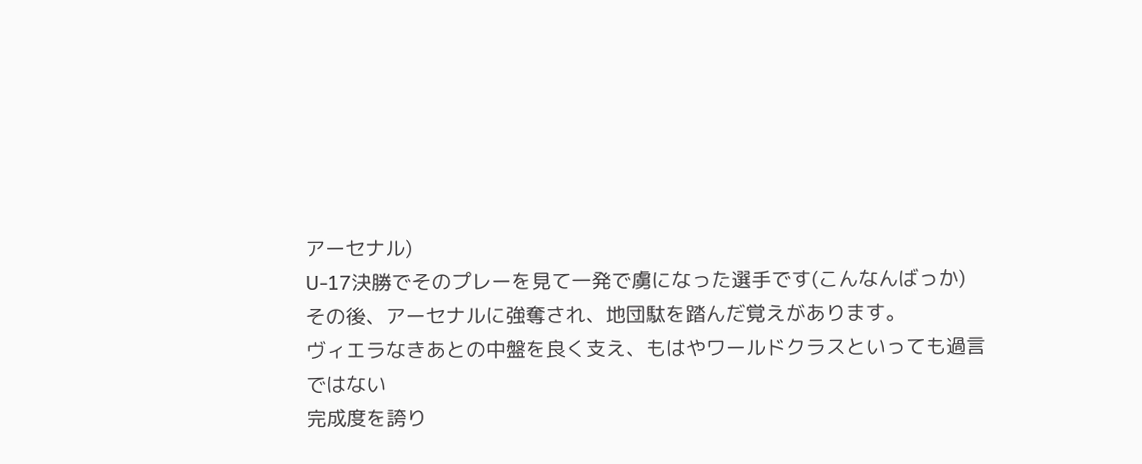アーセナル)
U-17決勝でそのプレーを見て一発で虜になった選手です(こんなんばっか)
その後、アーセナルに強奪され、地団駄を踏んだ覚えがあります。
ヴィエラなきあとの中盤を良く支え、もはやワールドクラスといっても過言ではない
完成度を誇り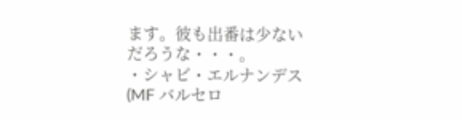ます。彼も出番は少ないだろうな・・・。
・シャビ・エルナンデス (MF バルセロ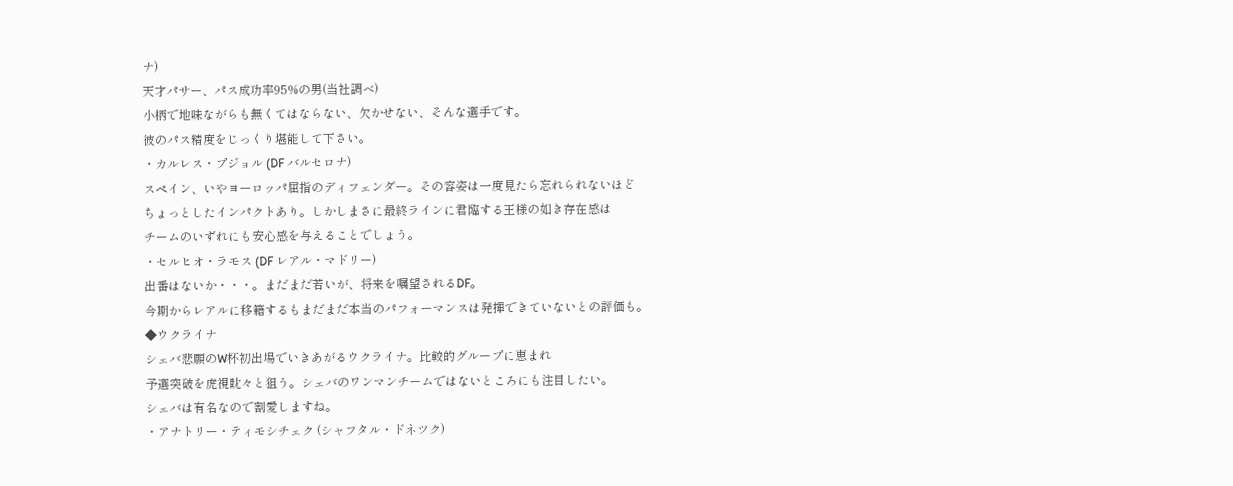ナ)
天才パサー、パス成功率95%の男(当社調べ)
小柄で地味ながらも無くてはならない、欠かせない、そんな選手です。
彼のパス精度をじっくり堪能して下さい。
・カルレス・プジョル (DF バルセロナ)
スペイン、いやヨーロッパ屈指のディフェンダー。その容姿は一度見たら忘れられないほど
ちょっとしたインパクトあり。しかしまさに最終ラインに君臨する王様の如き存在感は
チームのいずれにも安心感を与えることでしょう。
・セルヒオ・ラモス (DF レアル・マドリー)
出番はないか・・・。まだまだ若いが、将来を嘱望されるDF。
今期からレアルに移籍するもまだまだ本当のパフォーマンスは発揮できていないとの評価も。
◆ウクライナ
シェバ悲願のW杯初出場でいきあがるウクライナ。比較的グループに恵まれ
予選突破を虎視眈々と狙う。シェバのワンマンチームではないところにも注目したい。
シェバは有名なので割愛しますね。
・アナトリー・ティモシチェク (シャフタル・ドネツク)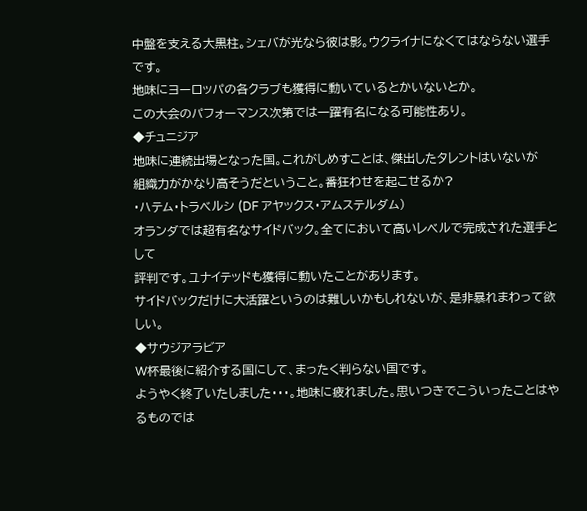中盤を支える大黒柱。シェバが光なら彼は影。ウクライナになくてはならない選手です。
地味にヨーロッパの各クラブも獲得に動いているとかいないとか。
この大会のパフォーマンス次第では一躍有名になる可能性あり。
◆チュニジア
地味に連続出場となった国。これがしめすことは、傑出したタレントはいないが
組織力がかなり高そうだということ。番狂わせを起こせるか?
・ハテム・トラベルシ (DF アヤックス・アムステルダム)
オランダでは超有名なサイドバック。全てにおいて高いレベルで完成された選手として
評判です。ユナイテッドも獲得に動いたことがあります。
サイドバックだけに大活躍というのは難しいかもしれないが、是非暴れまわって欲しい。
◆サウジアラビア
W杯最後に紹介する国にして、まったく判らない国です。
ようやく終了いたしました・・・。地味に疲れました。思いつきでこういったことはやるものでは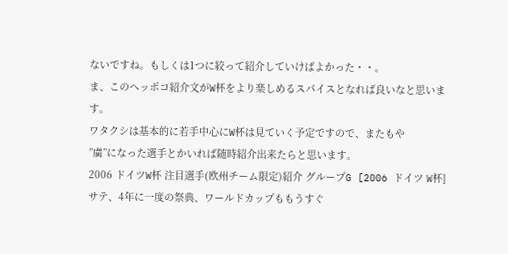ないですね。もしくは1つに絞って紹介していけばよかった・・。
ま、このヘッポコ紹介文がW杯をより楽しめるスパイスとなれば良いなと思います。
ワタクシは基本的に若手中心にW杯は見ていく予定ですので、またもや
”虜”になった選手とかいれば随時紹介出来たらと思います。
2006 ドイツW杯 注目選手(欧州チーム限定)紹介 グループG [2006 ドイツ W杯]
サテ、4年に一度の祭典、ワールドカップももうすぐ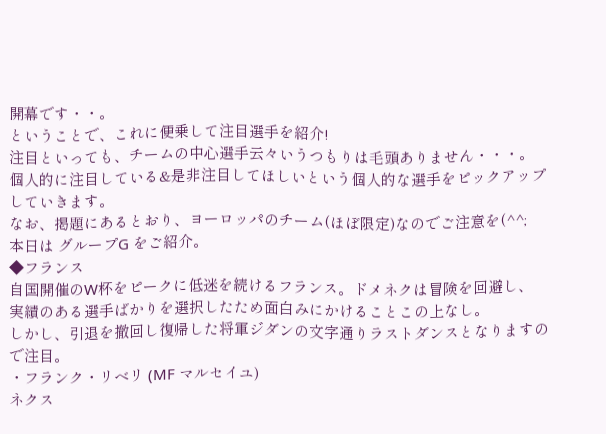開幕です・・。
ということで、これに便乗して注目選手を紹介!
注目といっても、チームの中心選手云々いうつもりは毛頭ありません・・・。
個人的に注目している&是非注目してほしいという個人的な選手をピックアップしていきます。
なお、掲題にあるとおり、ヨーロッパのチーム(ほぼ限定)なのでご注意を(^^;
本日は グループG をご紹介。
◆フランス
自国開催のW杯をピークに低迷を続けるフランス。ドメネクは冒険を回避し、
実績のある選手ばかりを選択したため面白みにかけることこの上なし。
しかし、引退を撤回し復帰した将軍ジダンの文字通りラストダンスとなりますので注目。
・フランク・リベリ (MF マルセイユ)
ネクス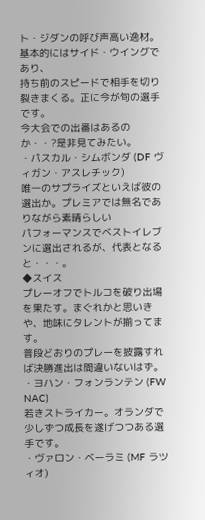ト・ジダンの呼び声高い逸材。基本的にはサイド・ウイングであり、
持ち前のスピードで相手を切り裂きまくる。正に今が旬の選手です。
今大会での出番はあるのか・・?是非見てみたい。
・パスカル・シムボンダ (DF ヴィガン・アスレチック)
唯一のサプライズといえば彼の選出か。プレミアでは無名でありながら素晴らしい
パフォーマンスでベストイレブンに選出されるが、代表となると・・・。
◆スイス
プレーオフでトルコを破り出場を果たす。まぐれかと思いきや、地味にタレントが揃ってます。
普段どおりのプレーを披露すれば決勝進出は間違いないはず。
・ヨハン・フォンランテン (FW NAC)
若きストライカー。オランダで少しずつ成長を遂げつつある選手です。
・ヴァロン・ベーラミ (MF ラツィオ)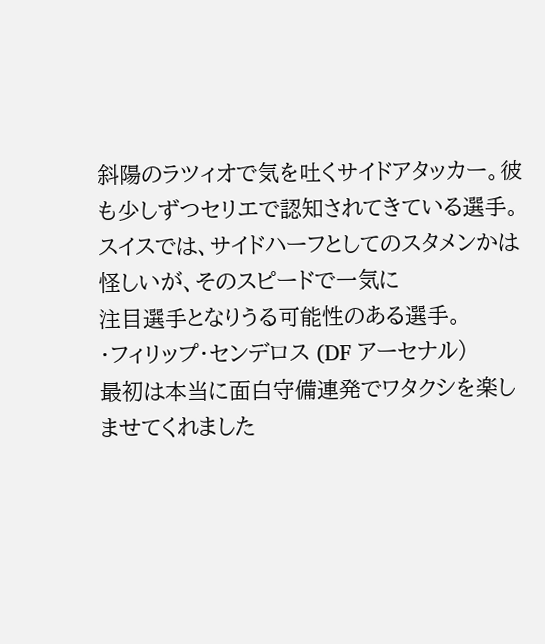斜陽のラツィオで気を吐くサイドアタッカー。彼も少しずつセリエで認知されてきている選手。
スイスでは、サイドハーフとしてのスタメンかは怪しいが、そのスピードで一気に
注目選手となりうる可能性のある選手。
・フィリップ・センデロス (DF アーセナル)
最初は本当に面白守備連発でワタクシを楽しませてくれました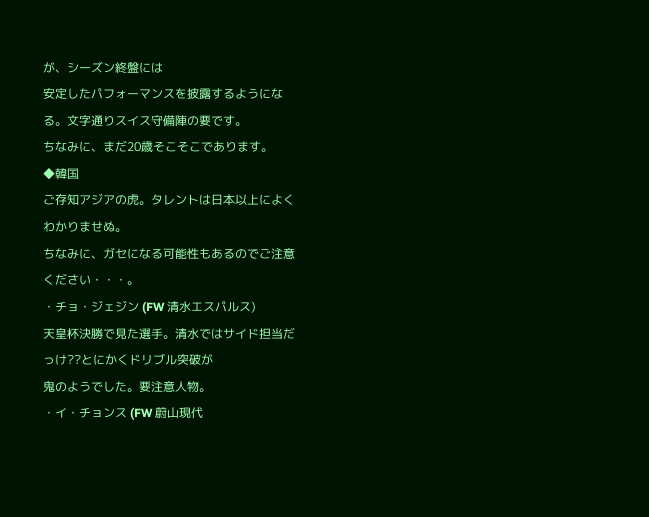が、シーズン終盤には
安定したパフォーマンスを披露するようになる。文字通りスイス守備陣の要です。
ちなみに、まだ20歳そこそこであります。
◆韓国
ご存知アジアの虎。タレントは日本以上によくわかりませぬ。
ちなみに、ガセになる可能性もあるのでご注意ください・・・。
・チョ・ジェジン (FW 清水エスパルス)
天皇杯決勝で見た選手。清水ではサイド担当だっけ??とにかくドリブル突破が
鬼のようでした。要注意人物。
・イ・チョンス (FW 蔚山現代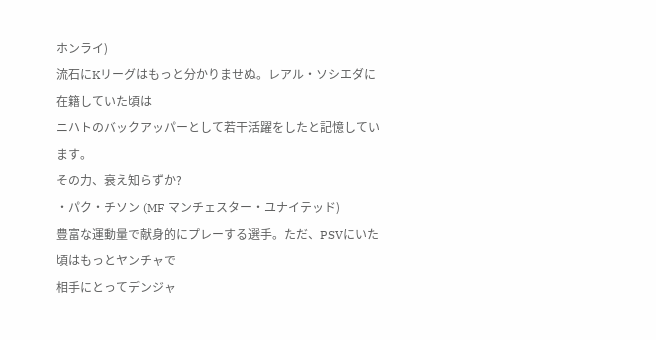ホンライ)
流石にKリーグはもっと分かりませぬ。レアル・ソシエダに在籍していた頃は
ニハトのバックアッパーとして若干活躍をしたと記憶しています。
その力、衰え知らずか?
・パク・チソン (MF マンチェスター・ユナイテッド)
豊富な運動量で献身的にプレーする選手。ただ、PSVにいた頃はもっとヤンチャで
相手にとってデンジャ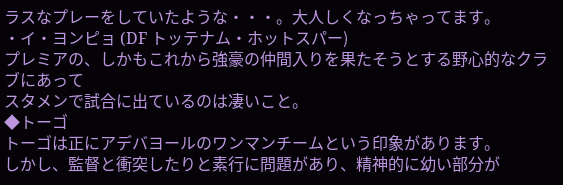ラスなプレーをしていたような・・・。大人しくなっちゃってます。
・イ・ヨンピョ (DF トッテナム・ホットスパー)
プレミアの、しかもこれから強豪の仲間入りを果たそうとする野心的なクラブにあって
スタメンで試合に出ているのは凄いこと。
◆トーゴ
トーゴは正にアデバヨールのワンマンチームという印象があります。
しかし、監督と衝突したりと素行に問題があり、精神的に幼い部分が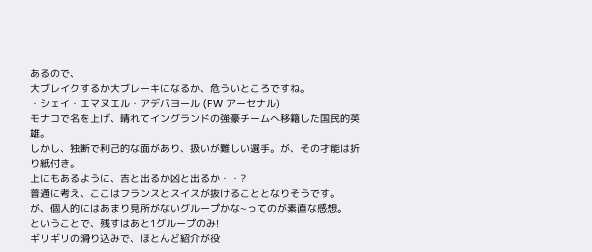あるので、
大ブレイクするか大ブレーキになるか、危ういところですね。
・シェイ・エマヌエル・アデバヨール (FW アーセナル)
モナコで名を上げ、晴れてイングランドの強豪チームへ移籍した国民的英雄。
しかし、独断で利己的な面があり、扱いが難しい選手。が、その才能は折り紙付き。
上にもあるように、吉と出るか凶と出るか・・?
普通に考え、ここはフランスとスイスが抜けることとなりそうです。
が、個人的にはあまり見所がないグループかな~ってのが素直な感想。
ということで、残すはあと1グループのみ!
ギリギリの滑り込みで、ほとんど紹介が役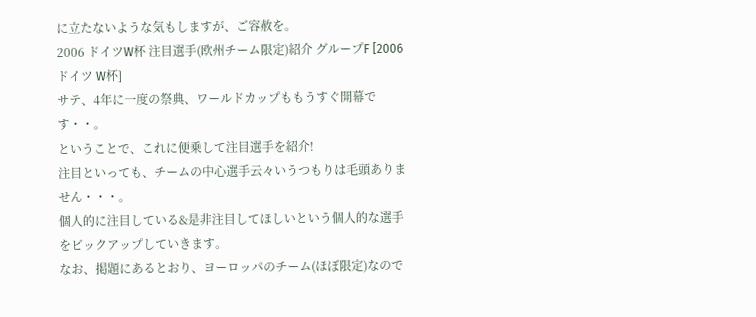に立たないような気もしますが、ご容赦を。
2006 ドイツW杯 注目選手(欧州チーム限定)紹介 グループF [2006 ドイツ W杯]
サテ、4年に一度の祭典、ワールドカップももうすぐ開幕です・・。
ということで、これに便乗して注目選手を紹介!
注目といっても、チームの中心選手云々いうつもりは毛頭ありません・・・。
個人的に注目している&是非注目してほしいという個人的な選手をピックアップしていきます。
なお、掲題にあるとおり、ヨーロッパのチーム(ほぼ限定)なので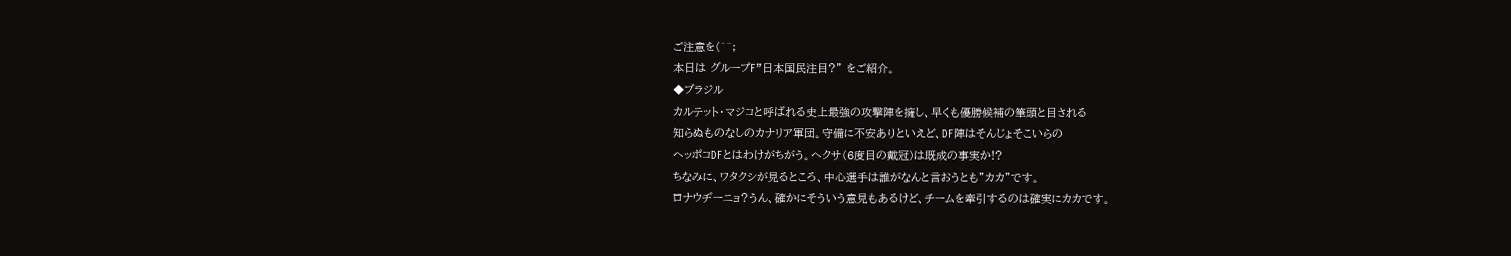ご注意を(^^;
本日は グループF”日本国民注目?” をご紹介。
◆ブラジル
カルテット・マジコと呼ばれる史上最強の攻撃陣を擁し、早くも優勝候補の筆頭と目される
知らぬものなしのカナリア軍団。守備に不安ありといえど、DF陣はそんじょそこいらの
ヘッポコDFとはわけがちがう。ヘクサ(6度目の戴冠)は既成の事実か!?
ちなみに、ワタクシが見るところ、中心選手は誰がなんと言おうとも”カカ”です。
ロナウヂーニョ?うん、確かにそういう意見もあるけど、チームを牽引するのは確実にカカです。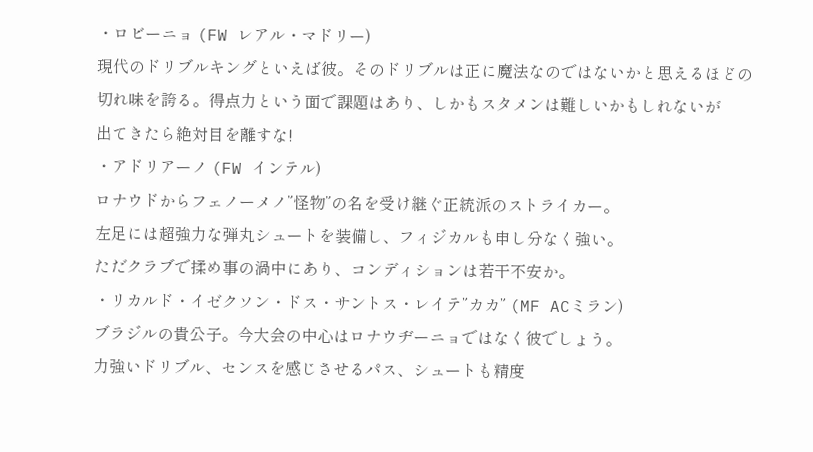・ロビーニョ (FW レアル・マドリー)
現代のドリブルキングといえば彼。そのドリブルは正に魔法なのではないかと思えるほどの
切れ味を誇る。得点力という面で課題はあり、しかもスタメンは難しいかもしれないが
出てきたら絶対目を離すな!
・アドリアーノ (FW インテル)
ロナウドからフェノーメノ”怪物”の名を受け継ぐ正統派のストライカー。
左足には超強力な弾丸シュートを装備し、フィジカルも申し分なく強い。
ただクラブで揉め事の渦中にあり、コンディションは若干不安か。
・リカルド・イゼクソン・ドス・サントス・レイテ”カカ” (MF ACミラン)
ブラジルの貴公子。今大会の中心はロナウヂーニョではなく彼でしょう。
力強いドリブル、センスを感じさせるパス、シュートも精度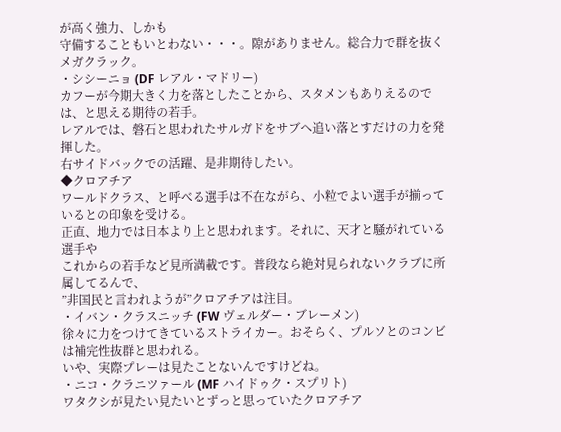が高く強力、しかも
守備することもいとわない・・・。隙がありません。総合力で群を抜くメガクラック。
・シシーニョ (DF レアル・マドリー)
カフーが今期大きく力を落としたことから、スタメンもありえるのでは、と思える期待の若手。
レアルでは、磐石と思われたサルガドをサブへ追い落とすだけの力を発揮した。
右サイドバックでの活躍、是非期待したい。
◆クロアチア
ワールドクラス、と呼べる選手は不在ながら、小粒でよい選手が揃っているとの印象を受ける。
正直、地力では日本より上と思われます。それに、天才と騒がれている選手や
これからの若手など見所満載です。普段なら絶対見られないクラブに所属してるんで、
”非国民と言われようが”クロアチアは注目。
・イバン・クラスニッチ (FW ヴェルダー・ブレーメン)
徐々に力をつけてきているストライカー。おそらく、プルソとのコンビは補完性抜群と思われる。
いや、実際プレーは見たことないんですけどね。
・ニコ・クラニツァール (MF ハイドゥク・スプリト)
ワタクシが見たい見たいとずっと思っていたクロアチア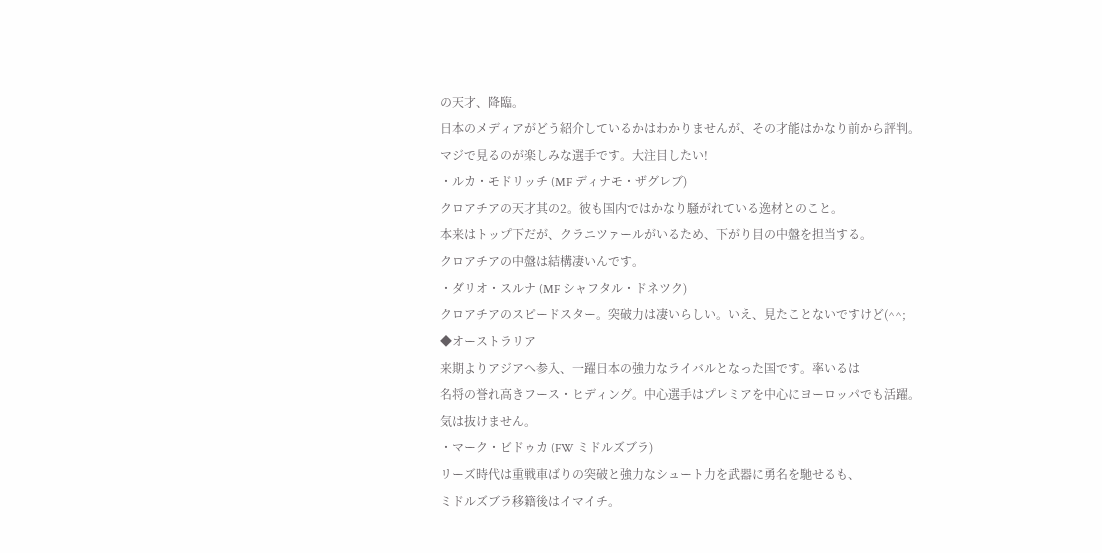の天才、降臨。
日本のメディアがどう紹介しているかはわかりませんが、その才能はかなり前から評判。
マジで見るのが楽しみな選手です。大注目したい!
・ルカ・モドリッチ (MF ディナモ・ザグレブ)
クロアチアの天才其の2。彼も国内ではかなり騒がれている逸材とのこと。
本来はトップ下だが、クラニツァールがいるため、下がり目の中盤を担当する。
クロアチアの中盤は結構凄いんです。
・ダリオ・スルナ (MF シャフタル・ドネツク)
クロアチアのスピードスター。突破力は凄いらしい。いえ、見たことないですけど(^^;
◆オーストラリア
来期よりアジアへ参入、一躍日本の強力なライバルとなった国です。率いるは
名将の誉れ高きフース・ヒディング。中心選手はプレミアを中心にヨーロッパでも活躍。
気は抜けません。
・マーク・ビドゥカ (FW ミドルズブラ)
リーズ時代は重戦車ばりの突破と強力なシュート力を武器に勇名を馳せるも、
ミドルズブラ移籍後はイマイチ。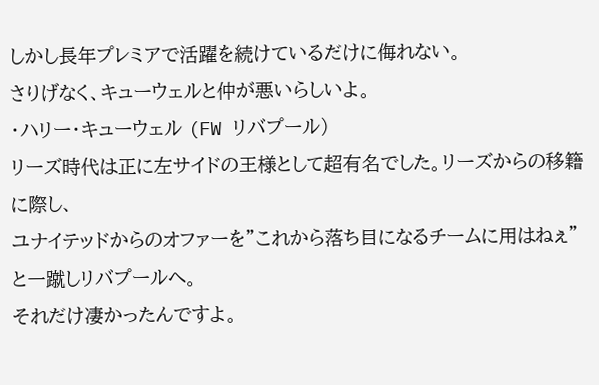しかし長年プレミアで活躍を続けているだけに侮れない。
さりげなく、キューウェルと仲が悪いらしいよ。
・ハリー・キューウェル (FW リバプール)
リーズ時代は正に左サイドの王様として超有名でした。リーズからの移籍に際し、
ユナイテッドからのオファーを”これから落ち目になるチームに用はねぇ”と一蹴しリバプールへ。
それだけ凄かったんですよ。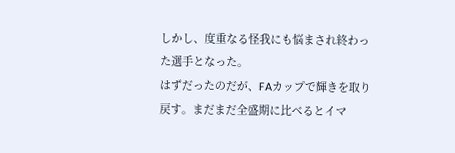しかし、度重なる怪我にも悩まされ終わった選手となった。
はずだったのだが、FAカップで輝きを取り戻す。まだまだ全盛期に比べるとイマ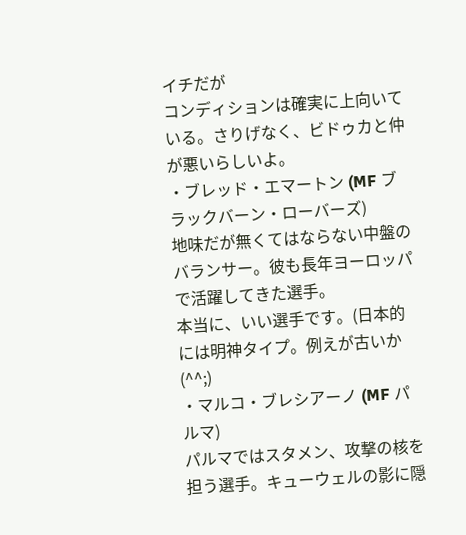イチだが
コンディションは確実に上向いている。さりげなく、ビドゥカと仲が悪いらしいよ。
・ブレッド・エマートン (MF ブラックバーン・ローバーズ)
地味だが無くてはならない中盤のバランサー。彼も長年ヨーロッパで活躍してきた選手。
本当に、いい選手です。(日本的には明神タイプ。例えが古いか(^^;)
・マルコ・ブレシアーノ (MF パルマ)
パルマではスタメン、攻撃の核を担う選手。キューウェルの影に隠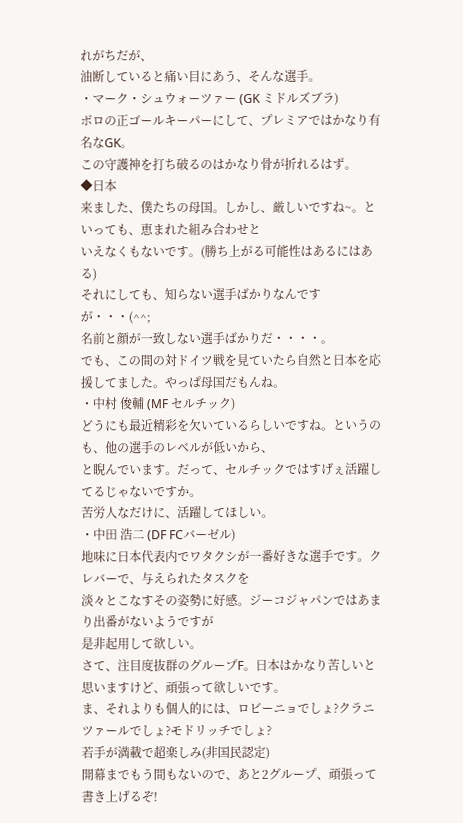れがちだが、
油断していると痛い目にあう、そんな選手。
・マーク・シュウォーツァー (GK ミドルズブラ)
ボロの正ゴールキーパーにして、プレミアではかなり有名なGK。
この守護神を打ち破るのはかなり骨が折れるはず。
◆日本
来ました、僕たちの母国。しかし、厳しいですね~。といっても、恵まれた組み合わせと
いえなくもないです。(勝ち上がる可能性はあるにはある)
それにしても、知らない選手ばかりなんですが・・・(^^;
名前と顔が一致しない選手ばかりだ・・・・。
でも、この間の対ドイツ戦を見ていたら自然と日本を応援してました。やっぱ母国だもんね。
・中村 俊輔 (MF セルチック)
どうにも最近精彩を欠いているらしいですね。というのも、他の選手のレベルが低いから、
と睨んでいます。だって、セルチックではすげぇ活躍してるじゃないですか。
苦労人なだけに、活躍してほしい。
・中田 浩二 (DF FCバーゼル)
地味に日本代表内でワタクシが一番好きな選手です。クレバーで、与えられたタスクを
淡々とこなすその姿勢に好感。ジーコジャパンではあまり出番がないようですが
是非起用して欲しい。
さて、注目度抜群のグループF。日本はかなり苦しいと思いますけど、頑張って欲しいです。
ま、それよりも個人的には、ロビーニョでしょ?クラニツァールでしょ?モドリッチでしょ?
若手が満載で超楽しみ(非国民認定)
開幕までもう間もないので、あと2グループ、頑張って書き上げるぞ!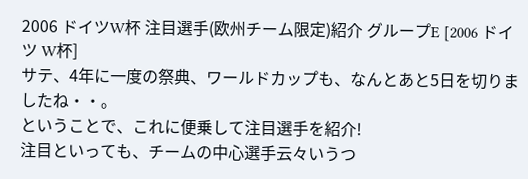2006 ドイツW杯 注目選手(欧州チーム限定)紹介 グループE [2006 ドイツ W杯]
サテ、4年に一度の祭典、ワールドカップも、なんとあと5日を切りましたね・・。
ということで、これに便乗して注目選手を紹介!
注目といっても、チームの中心選手云々いうつ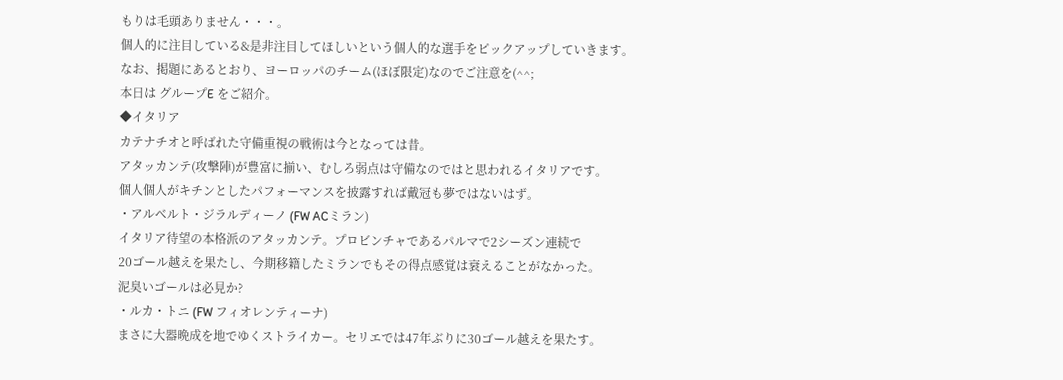もりは毛頭ありません・・・。
個人的に注目している&是非注目してほしいという個人的な選手をピックアップしていきます。
なお、掲題にあるとおり、ヨーロッパのチーム(ほぼ限定)なのでご注意を(^^;
本日は グループE をご紹介。
◆イタリア
カテナチオと呼ばれた守備重視の戦術は今となっては昔。
アタッカンテ(攻撃陣)が豊富に揃い、むしろ弱点は守備なのではと思われるイタリアです。
個人個人がキチンとしたパフォーマンスを披露すれば戴冠も夢ではないはず。
・アルベルト・ジラルディーノ (FW ACミラン)
イタリア待望の本格派のアタッカンテ。プロビンチャであるパルマで2シーズン連続で
20ゴール越えを果たし、今期移籍したミランでもその得点感覚は衰えることがなかった。
泥臭いゴールは必見か?
・ルカ・トニ (FW フィオレンティーナ)
まさに大器晩成を地でゆくストライカー。セリエでは47年ぶりに30ゴール越えを果たす。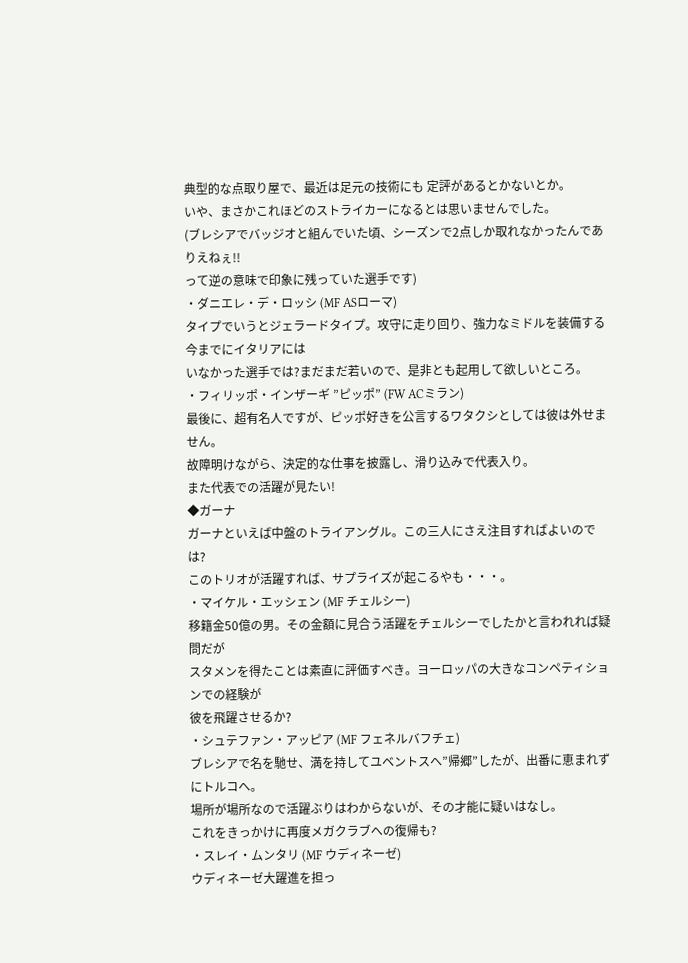典型的な点取り屋で、最近は足元の技術にも 定評があるとかないとか。
いや、まさかこれほどのストライカーになるとは思いませんでした。
(ブレシアでバッジオと組んでいた頃、シーズンで2点しか取れなかったんでありえねぇ!!
って逆の意味で印象に残っていた選手です)
・ダニエレ・デ・ロッシ (MF ASローマ)
タイプでいうとジェラードタイプ。攻守に走り回り、強力なミドルを装備する今までにイタリアには
いなかった選手では?まだまだ若いので、是非とも起用して欲しいところ。
・フィリッポ・インザーギ ”ピッポ” (FW ACミラン)
最後に、超有名人ですが、ピッポ好きを公言するワタクシとしては彼は外せません。
故障明けながら、決定的な仕事を披露し、滑り込みで代表入り。
また代表での活躍が見たい!
◆ガーナ
ガーナといえば中盤のトライアングル。この三人にさえ注目すればよいのでは?
このトリオが活躍すれば、サプライズが起こるやも・・・。
・マイケル・エッシェン (MF チェルシー)
移籍金50億の男。その金額に見合う活躍をチェルシーでしたかと言われれば疑問だが
スタメンを得たことは素直に評価すべき。ヨーロッパの大きなコンペティションでの経験が
彼を飛躍させるか?
・シュテファン・アッピア (MF フェネルバフチェ)
ブレシアで名を馳せ、満を持してユベントスへ”帰郷”したが、出番に恵まれずにトルコへ。
場所が場所なので活躍ぶりはわからないが、その才能に疑いはなし。
これをきっかけに再度メガクラブへの復帰も?
・スレイ・ムンタリ (MF ウディネーゼ)
ウディネーゼ大躍進を担っ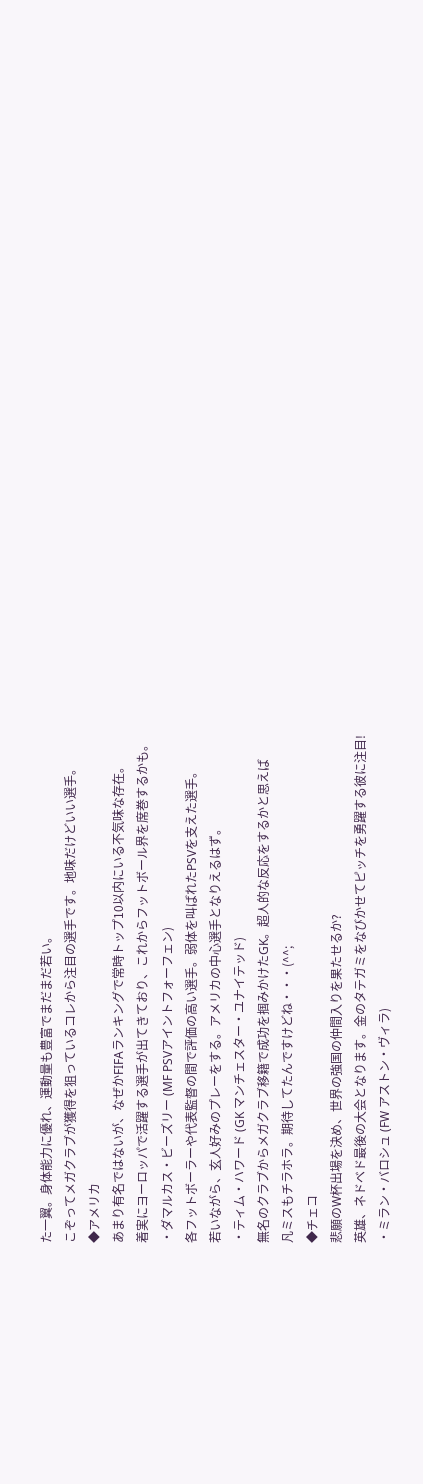た一翼。身体能力に優れ、運動量も豊富でまだまだ若い。
こぞってメガクラブが獲得を狙っているコレから注目の選手です。地味だけどいい選手。
◆アメリカ
あまり有名ではないが、なぜかFIFAランキングで常時トップ10以内にいる不気味な存在。
着実にヨーロッパで活躍する選手が出てきており、これからフットボール界を席巻するかも。
・ダマルカス・ビーズリー (MF PSVアイントフォーフェン)
各フットボーラーや代表監督の間で評価の高い選手。弱体を叫ばれたPSVを支えた選手。
若いながら、玄人好みのプレーをする。アメリカの中心選手となりえるはず。
・ティム・ハワード (GK マンチェスター・ユナイテッド)
無名のクラブからメガクラブ移籍で成功を掴みかけたGK。超人的な反応をするかと思えば
凡ミスもチラホラ。期待してたんですけどね・・・(^^;
◆チェコ
悲願のW杯出場を決め、世界の強国の仲間入りを果たせるか?
英雄、ネドベド最後の大会となります。金のタテガミをなびかせてピッチを勇躍する彼に注目!
・ミラン・バロシュ (FW アストン・ヴィラ)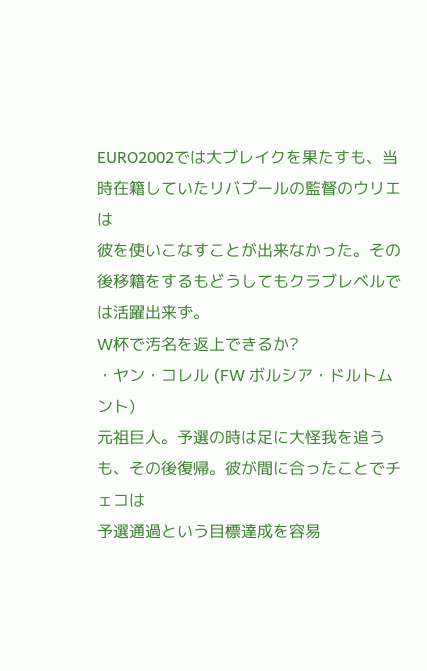EURO2002では大ブレイクを果たすも、当時在籍していたリバプールの監督のウリエは
彼を使いこなすことが出来なかった。その後移籍をするもどうしてもクラブレベルでは活躍出来ず。
W杯で汚名を返上できるか?
・ヤン・コレル (FW ボルシア・ドルトムント)
元祖巨人。予選の時は足に大怪我を追うも、その後復帰。彼が間に合ったことでチェコは
予選通過という目標達成を容易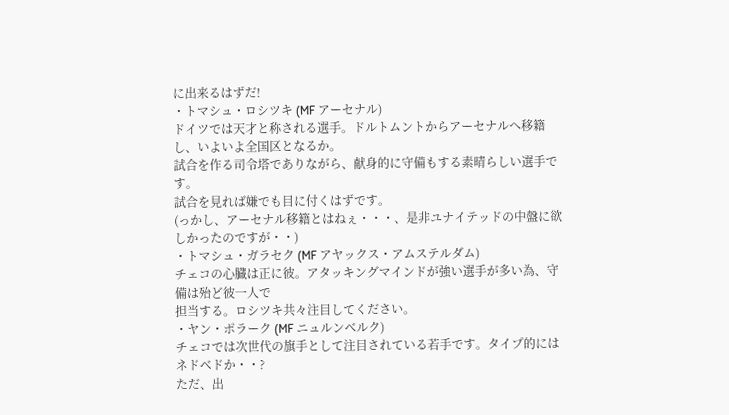に出来るはずだ!
・トマシュ・ロシツキ (MF アーセナル)
ドイツでは天才と称される選手。ドルトムントからアーセナルへ移籍し、いよいよ全国区となるか。
試合を作る司令塔でありながら、献身的に守備もする素晴らしい選手です。
試合を見れば嫌でも目に付くはずです。
(っかし、アーセナル移籍とはねぇ・・・、是非ユナイテッドの中盤に欲しかったのですが・・)
・トマシュ・ガラセク (MF アヤックス・アムステルダム)
チェコの心臓は正に彼。アタッキングマインドが強い選手が多い為、守備は殆ど彼一人で
担当する。ロシツキ共々注目してください。
・ヤン・ポラーク (MF ニュルンベルク)
チェコでは次世代の旗手として注目されている若手です。タイプ的にはネドベドか・・?
ただ、出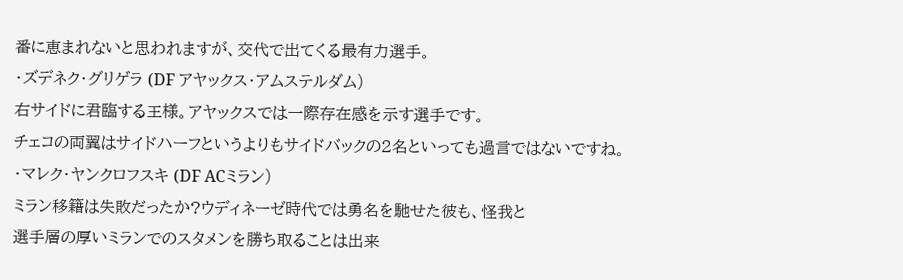番に恵まれないと思われますが、交代で出てくる最有力選手。
・ズデネク・グリゲラ (DF アヤックス・アムステルダム)
右サイドに君臨する王様。アヤックスでは一際存在感を示す選手です。
チェコの両翼はサイドハーフというよりもサイドバックの2名といっても過言ではないですね。
・マレク・ヤンクロフスキ (DF ACミラン)
ミラン移籍は失敗だったか?ウディネーゼ時代では勇名を馳せた彼も、怪我と
選手層の厚いミランでのスタメンを勝ち取ることは出来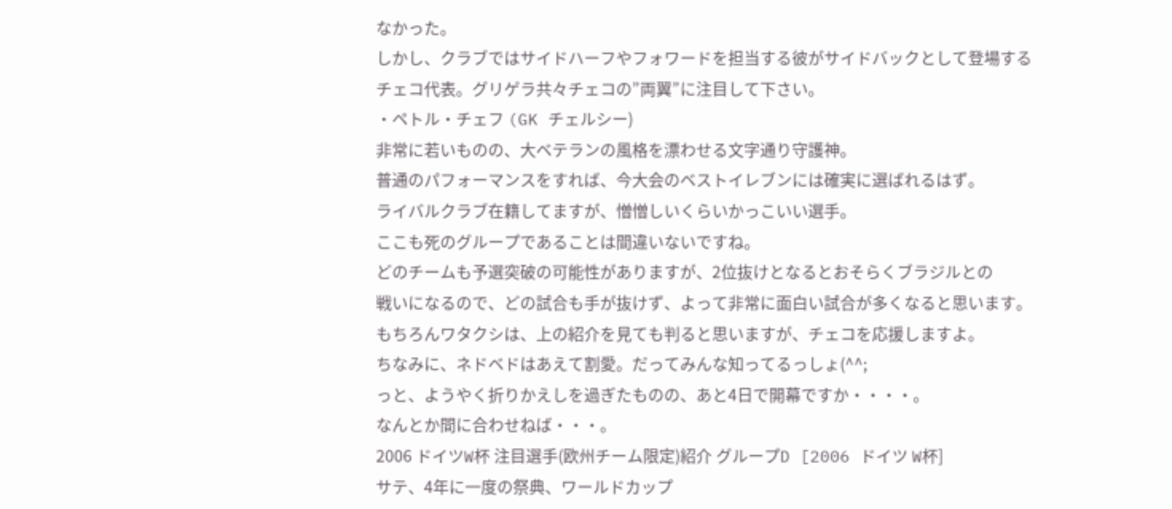なかった。
しかし、クラブではサイドハーフやフォワードを担当する彼がサイドバックとして登場する
チェコ代表。グリゲラ共々チェコの”両翼”に注目して下さい。
・ペトル・チェフ (GK チェルシー)
非常に若いものの、大ベテランの風格を漂わせる文字通り守護神。
普通のパフォーマンスをすれば、今大会のベストイレブンには確実に選ばれるはず。
ライバルクラブ在籍してますが、憎憎しいくらいかっこいい選手。
ここも死のグループであることは間違いないですね。
どのチームも予選突破の可能性がありますが、2位抜けとなるとおそらくブラジルとの
戦いになるので、どの試合も手が抜けず、よって非常に面白い試合が多くなると思います。
もちろんワタクシは、上の紹介を見ても判ると思いますが、チェコを応援しますよ。
ちなみに、ネドベドはあえて割愛。だってみんな知ってるっしょ(^^;
っと、ようやく折りかえしを過ぎたものの、あと4日で開幕ですか・・・・。
なんとか間に合わせねば・・・。
2006 ドイツW杯 注目選手(欧州チーム限定)紹介 グループD [2006 ドイツ W杯]
サテ、4年に一度の祭典、ワールドカップ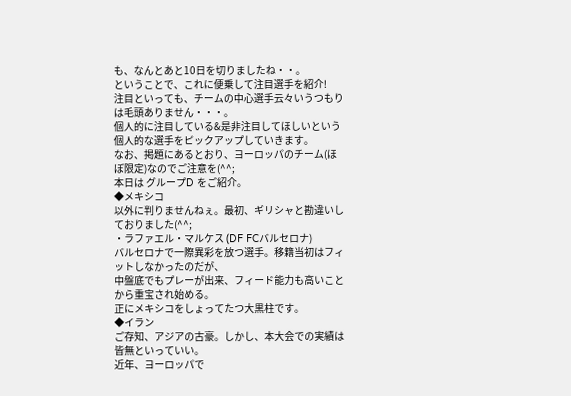も、なんとあと10日を切りましたね・・。
ということで、これに便乗して注目選手を紹介!
注目といっても、チームの中心選手云々いうつもりは毛頭ありません・・・。
個人的に注目している&是非注目してほしいという個人的な選手をピックアップしていきます。
なお、掲題にあるとおり、ヨーロッパのチーム(ほぼ限定)なのでご注意を(^^;
本日は グループD をご紹介。
◆メキシコ
以外に判りませんねぇ。最初、ギリシャと勘違いしておりました(^^;
・ラファエル・マルケス (DF FCバルセロナ)
バルセロナで一際異彩を放つ選手。移籍当初はフィットしなかったのだが、
中盤底でもプレーが出来、フィード能力も高いことから重宝され始める。
正にメキシコをしょってたつ大黒柱です。
◆イラン
ご存知、アジアの古豪。しかし、本大会での実績は皆無といっていい。
近年、ヨーロッパで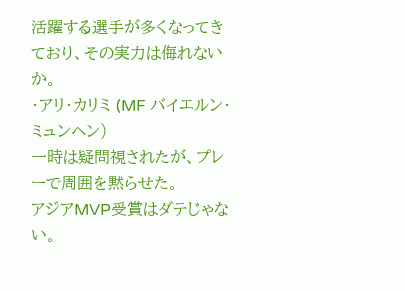活躍する選手が多くなってきており、その実力は侮れないか。
・アリ・カリミ (MF バイエルン・ミュンヘン)
一時は疑問視されたが、プレーで周囲を黙らせた。
アジアMVP受賞はダテじゃない。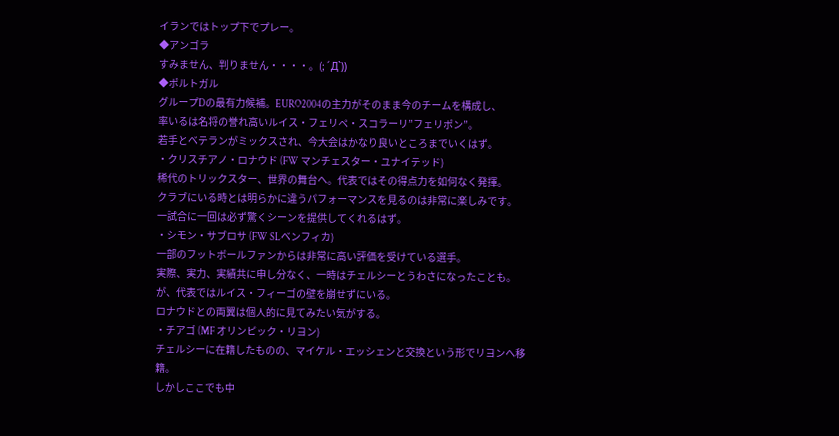イランではトップ下でプレー。
◆アンゴラ
すみません、判りません・・・・。(;´Д`))
◆ポルトガル
グループDの最有力候補。EURO2004の主力がそのまま今のチームを構成し、
率いるは名将の誉れ高いルイス・フェリペ・スコラーリ”フェリポン”。
若手とベテランがミックスされ、今大会はかなり良いところまでいくはず。
・クリスチアノ・ロナウド (FW マンチェスター・ユナイテッド)
稀代のトリックスター、世界の舞台へ。代表ではその得点力を如何なく発揮。
クラブにいる時とは明らかに違うパフォーマンスを見るのは非常に楽しみです。
一試合に一回は必ず驚くシーンを提供してくれるはず。
・シモン・サブロサ (FW SLベンフィカ)
一部のフットボールファンからは非常に高い評価を受けている選手。
実際、実力、実績共に申し分なく、一時はチェルシーとうわさになったことも。
が、代表ではルイス・フィーゴの壁を崩せずにいる。
ロナウドとの両翼は個人的に見てみたい気がする。
・チアゴ (MF オリンピック・リヨン)
チェルシーに在籍したものの、マイケル・エッシェンと交換という形でリヨンへ移籍。
しかしここでも中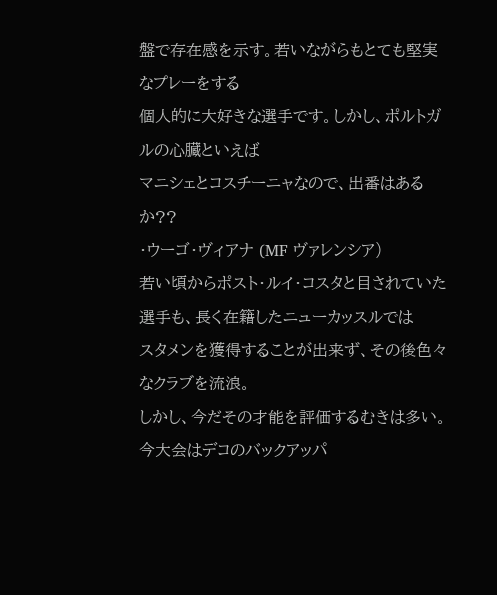盤で存在感を示す。若いながらもとても堅実なプレーをする
個人的に大好きな選手です。しかし、ポルトガルの心臓といえば
マニシェとコスチーニャなので、出番はあるか??
・ウーゴ・ヴィアナ (MF ヴァレンシア)
若い頃からポスト・ルイ・コスタと目されていた選手も、長く在籍したニューカッスルでは
スタメンを獲得することが出来ず、その後色々なクラブを流浪。
しかし、今だその才能を評価するむきは多い。
今大会はデコのバックアッパ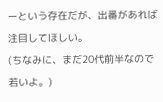ーという存在だが、出番があれば注目してほしい。
(ちなみに、まだ20代前半なので若いよ。)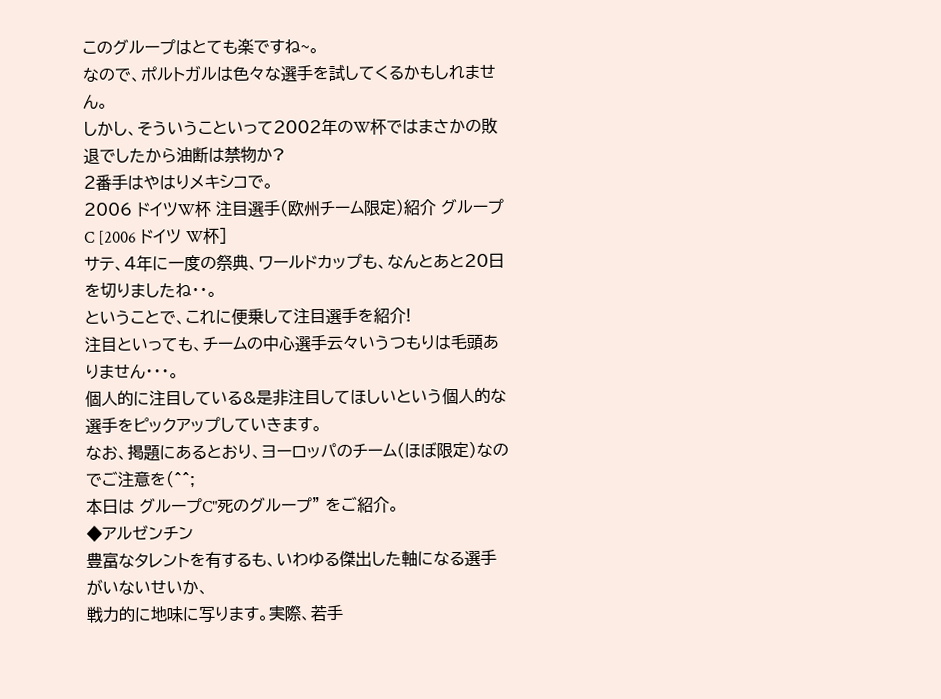このグループはとても楽ですね~。
なので、ポルトガルは色々な選手を試してくるかもしれません。
しかし、そういうこといって2002年のW杯ではまさかの敗退でしたから油断は禁物か?
2番手はやはりメキシコで。
2006 ドイツW杯 注目選手(欧州チーム限定)紹介 グループC [2006 ドイツ W杯]
サテ、4年に一度の祭典、ワールドカップも、なんとあと20日を切りましたね・・。
ということで、これに便乗して注目選手を紹介!
注目といっても、チームの中心選手云々いうつもりは毛頭ありません・・・。
個人的に注目している&是非注目してほしいという個人的な選手をピックアップしていきます。
なお、掲題にあるとおり、ヨーロッパのチーム(ほぼ限定)なのでご注意を(^^;
本日は グループC"死のグループ" をご紹介。
◆アルゼンチン
豊富なタレントを有するも、いわゆる傑出した軸になる選手がいないせいか、
戦力的に地味に写ります。実際、若手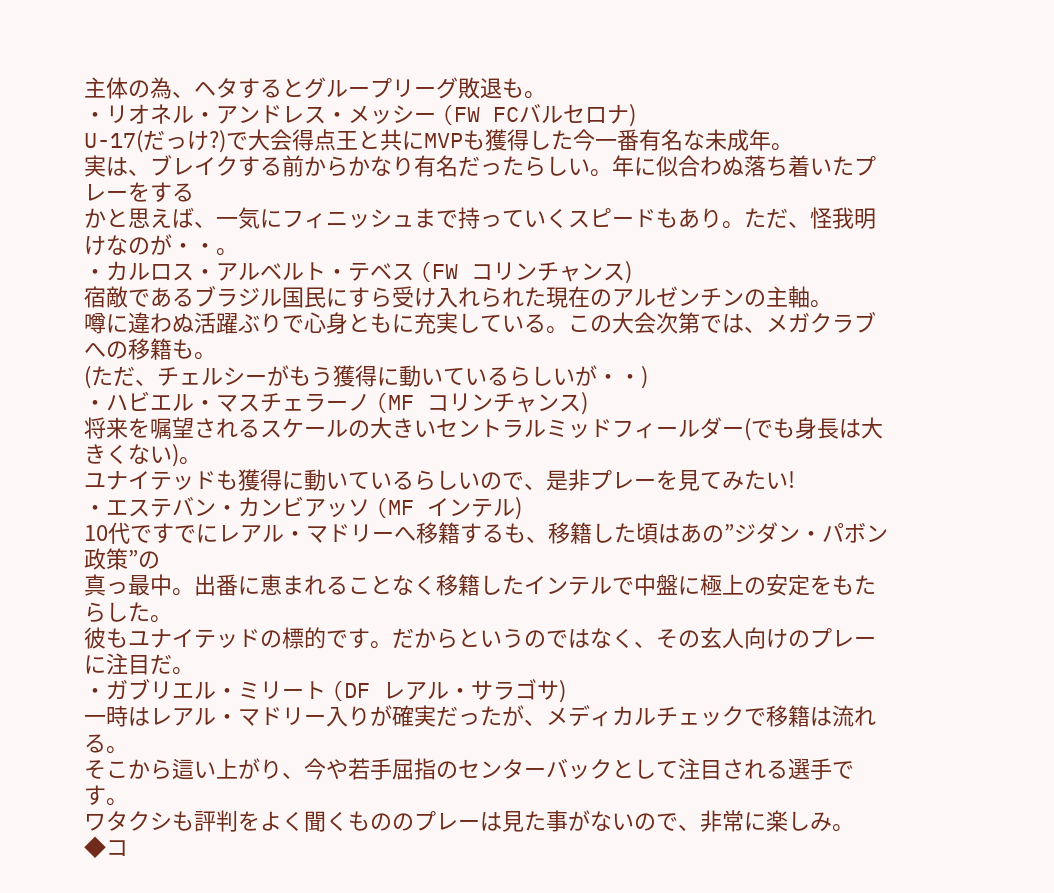主体の為、ヘタするとグループリーグ敗退も。
・リオネル・アンドレス・メッシー (FW FCバルセロナ)
U-17(だっけ?)で大会得点王と共にMVPも獲得した今一番有名な未成年。
実は、ブレイクする前からかなり有名だったらしい。年に似合わぬ落ち着いたプレーをする
かと思えば、一気にフィニッシュまで持っていくスピードもあり。ただ、怪我明けなのが・・。
・カルロス・アルベルト・テベス (FW コリンチャンス)
宿敵であるブラジル国民にすら受け入れられた現在のアルゼンチンの主軸。
噂に違わぬ活躍ぶりで心身ともに充実している。この大会次第では、メガクラブへの移籍も。
(ただ、チェルシーがもう獲得に動いているらしいが・・)
・ハビエル・マスチェラーノ (MF コリンチャンス)
将来を嘱望されるスケールの大きいセントラルミッドフィールダー(でも身長は大きくない)。
ユナイテッドも獲得に動いているらしいので、是非プレーを見てみたい!
・エステバン・カンビアッソ (MF インテル)
10代ですでにレアル・マドリーへ移籍するも、移籍した頃はあの”ジダン・パボン政策”の
真っ最中。出番に恵まれることなく移籍したインテルで中盤に極上の安定をもたらした。
彼もユナイテッドの標的です。だからというのではなく、その玄人向けのプレーに注目だ。
・ガブリエル・ミリート (DF レアル・サラゴサ)
一時はレアル・マドリー入りが確実だったが、メディカルチェックで移籍は流れる。
そこから這い上がり、今や若手屈指のセンターバックとして注目される選手です。
ワタクシも評判をよく聞くもののプレーは見た事がないので、非常に楽しみ。
◆コ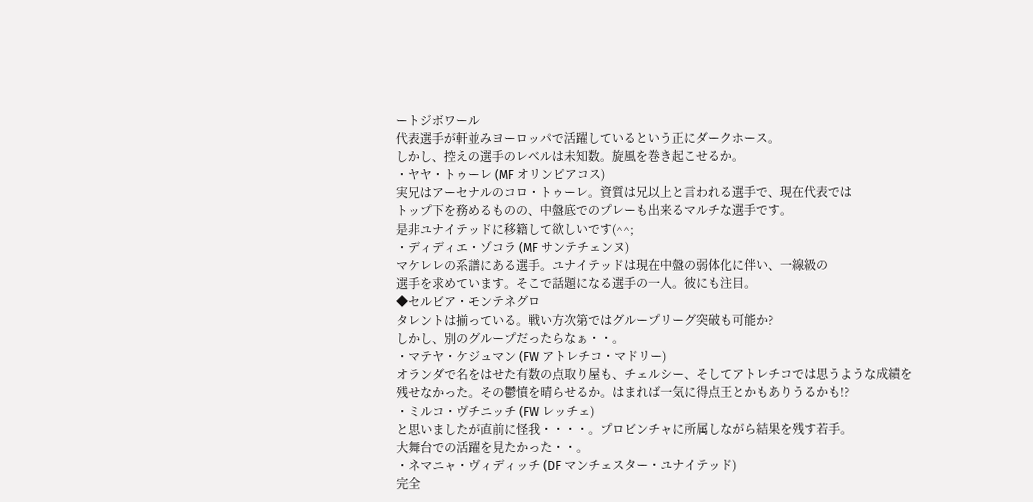ートジボワール
代表選手が軒並みヨーロッパで活躍しているという正にダークホース。
しかし、控えの選手のレベルは未知数。旋風を巻き起こせるか。
・ヤヤ・トゥーレ (MF オリンピアコス)
実兄はアーセナルのコロ・トゥーレ。資質は兄以上と言われる選手で、現在代表では
トップ下を務めるものの、中盤底でのプレーも出来るマルチな選手です。
是非ユナイテッドに移籍して欲しいです(^^;
・ディディエ・ゾコラ (MF サンテチェンヌ)
マケレレの系譜にある選手。ユナイテッドは現在中盤の弱体化に伴い、一線級の
選手を求めています。そこで話題になる選手の一人。彼にも注目。
◆セルビア・モンテネグロ
タレントは揃っている。戦い方次第ではグループリーグ突破も可能か?
しかし、別のグループだったらなぁ・・。
・マテヤ・ケジュマン (FW アトレチコ・マドリー)
オランダで名をはせた有数の点取り屋も、チェルシー、そしてアトレチコでは思うような成績を
残せなかった。その鬱憤を晴らせるか。はまれば一気に得点王とかもありうるかも!?
・ミルコ・ヴチニッチ (FW レッチェ)
と思いましたが直前に怪我・・・・。プロビンチャに所属しながら結果を残す若手。
大舞台での活躍を見たかった・・。
・ネマニャ・ヴィディッチ (DF マンチェスター・ユナイテッド)
完全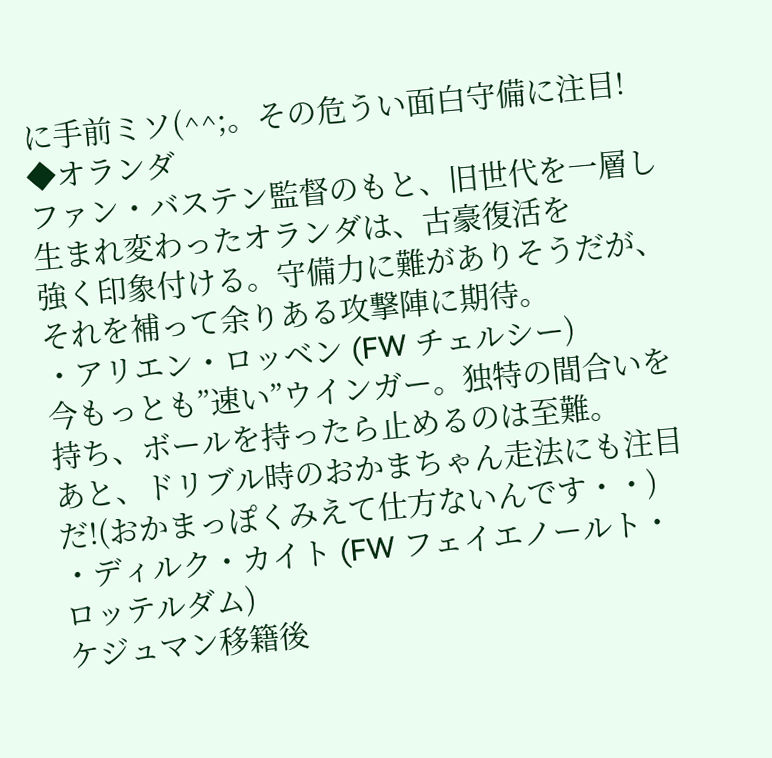に手前ミソ(^^;。その危うい面白守備に注目!
◆オランダ
ファン・バステン監督のもと、旧世代を一層し生まれ変わったオランダは、古豪復活を
強く印象付ける。守備力に難がありそうだが、それを補って余りある攻撃陣に期待。
・アリエン・ロッベン (FW チェルシー)
今もっとも”速い”ウインガー。独特の間合いを持ち、ボールを持ったら止めるのは至難。
あと、ドリブル時のおかまちゃん走法にも注目だ!(おかまっぽくみえて仕方ないんです・・)
・ディルク・カイト (FW フェイエノールト・ロッテルダム)
ケジュマン移籍後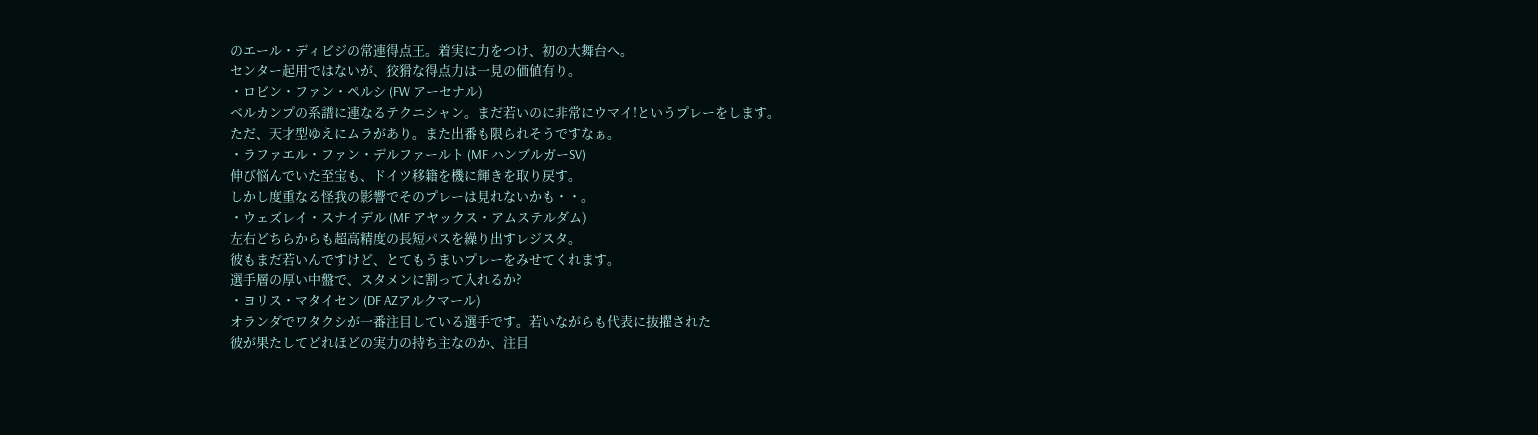のエール・ディビジの常連得点王。着実に力をつけ、初の大舞台へ。
センター起用ではないが、狡猾な得点力は一見の価値有り。
・ロビン・ファン・ペルシ (FW アーセナル)
ベルカンプの系譜に連なるテクニシャン。まだ若いのに非常にウマイ!というプレーをします。
ただ、天才型ゆえにムラがあり。また出番も限られそうですなぁ。
・ラファエル・ファン・デルファールト (MF ハンブルガーSV)
伸び悩んでいた至宝も、ドイツ移籍を機に輝きを取り戻す。
しかし度重なる怪我の影響でそのプレーは見れないかも・・。
・ウェズレイ・スナイデル (MF アヤックス・アムステルダム)
左右どちらからも超高精度の長短パスを繰り出すレジスタ。
彼もまだ若いんですけど、とてもうまいプレーをみせてくれます。
選手層の厚い中盤で、スタメンに割って入れるか?
・ヨリス・マタイセン (DF AZアルクマール)
オランダでワタクシが一番注目している選手です。若いながらも代表に抜擢された
彼が果たしてどれほどの実力の持ち主なのか、注目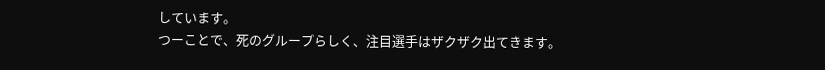しています。
つーことで、死のグループらしく、注目選手はザクザク出てきます。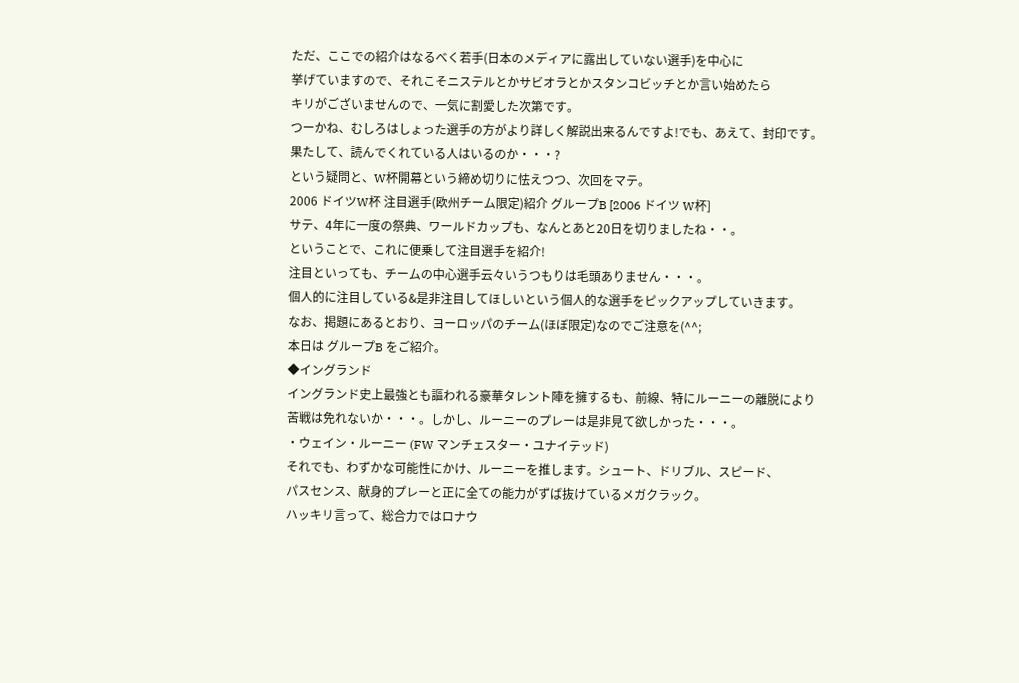ただ、ここでの紹介はなるべく若手(日本のメディアに露出していない選手)を中心に
挙げていますので、それこそニステルとかサビオラとかスタンコビッチとか言い始めたら
キリがございませんので、一気に割愛した次第です。
つーかね、むしろはしょった選手の方がより詳しく解説出来るんですよ!でも、あえて、封印です。
果たして、読んでくれている人はいるのか・・・?
という疑問と、W杯開幕という締め切りに怯えつつ、次回をマテ。
2006 ドイツW杯 注目選手(欧州チーム限定)紹介 グループB [2006 ドイツ W杯]
サテ、4年に一度の祭典、ワールドカップも、なんとあと20日を切りましたね・・。
ということで、これに便乗して注目選手を紹介!
注目といっても、チームの中心選手云々いうつもりは毛頭ありません・・・。
個人的に注目している&是非注目してほしいという個人的な選手をピックアップしていきます。
なお、掲題にあるとおり、ヨーロッパのチーム(ほぼ限定)なのでご注意を(^^;
本日は グループB をご紹介。
◆イングランド
イングランド史上最強とも謳われる豪華タレント陣を擁するも、前線、特にルーニーの離脱により
苦戦は免れないか・・・。しかし、ルーニーのプレーは是非見て欲しかった・・・。
・ウェイン・ルーニー (FW マンチェスター・ユナイテッド)
それでも、わずかな可能性にかけ、ルーニーを推します。シュート、ドリブル、スピード、
パスセンス、献身的プレーと正に全ての能力がずば抜けているメガクラック。
ハッキリ言って、総合力ではロナウ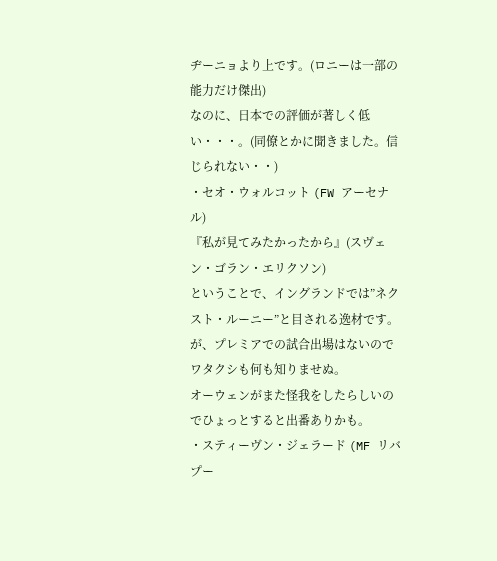ヂーニョより上です。(ロニーは一部の能力だけ傑出)
なのに、日本での評価が著しく低い・・・。(同僚とかに聞きました。信じられない・・)
・セオ・ウォルコット (FW アーセナル)
『私が見てみたかったから』(スヴェン・ゴラン・エリクソン)
ということで、イングランドでは”ネクスト・ルーニー”と目される逸材です。
が、プレミアでの試合出場はないのでワタクシも何も知りませぬ。
オーウェンがまた怪我をしたらしいのでひょっとすると出番ありかも。
・スティーヴン・ジェラード (MF リバプー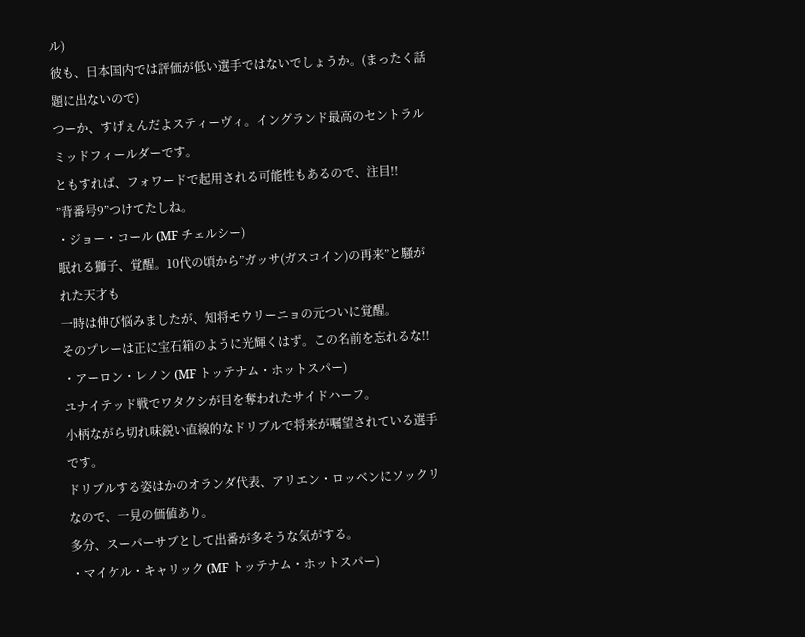ル)
彼も、日本国内では評価が低い選手ではないでしょうか。(まったく話題に出ないので)
つーか、すげぇんだよスティーヴィ。イングランド最高のセントラルミッドフィールダーです。
ともすれば、フォワードで起用される可能性もあるので、注目!!
”背番号9”つけてたしね。
・ジョー・コール (MF チェルシー)
眠れる獅子、覚醒。10代の頃から”ガッサ(ガスコイン)の再来”と騒がれた天才も
一時は伸び悩みましたが、知将モウリーニョの元ついに覚醒。
そのプレーは正に宝石箱のように光輝くはず。この名前を忘れるな!!
・アーロン・レノン (MF トッテナム・ホットスパー)
ユナイテッド戦でワタクシが目を奪われたサイドハーフ。
小柄ながら切れ味鋭い直線的なドリブルで将来が嘱望されている選手です。
ドリブルする姿はかのオランダ代表、アリエン・ロッベンにソックリなので、一見の価値あり。
多分、スーパーサブとして出番が多そうな気がする。
・マイケル・キャリック (MF トッテナム・ホットスパー)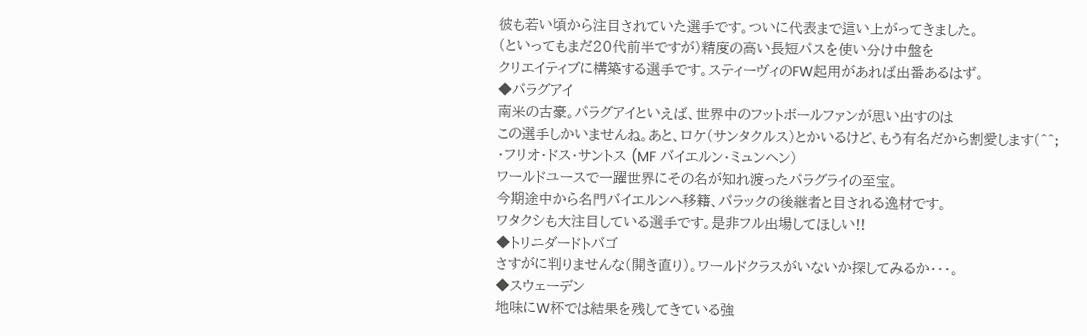彼も若い頃から注目されていた選手です。ついに代表まで這い上がってきました。
(といってもまだ20代前半ですが)精度の高い長短パスを使い分け中盤を
クリエイティブに構築する選手です。スティーヴィのFW起用があれば出番あるはず。
◆パラグアイ
南米の古豪。パラグアイといえば、世界中のフットボールファンが思い出すのは
この選手しかいませんね。あと、ロケ(サンタクルス)とかいるけど、もう有名だから割愛します(^^;
・フリオ・ドス・サントス (MF バイエルン・ミュンヘン)
ワールドユースで一躍世界にその名が知れ渡ったパラグライの至宝。
今期途中から名門バイエルンへ移籍、バラックの後継者と目される逸材です。
ワタクシも大注目している選手です。是非フル出場してほしい!!
◆トリニダードトバゴ
さすがに判りませんな(開き直り)。ワールドクラスがいないか探してみるか・・・。
◆スウェーデン
地味にW杯では結果を残してきている強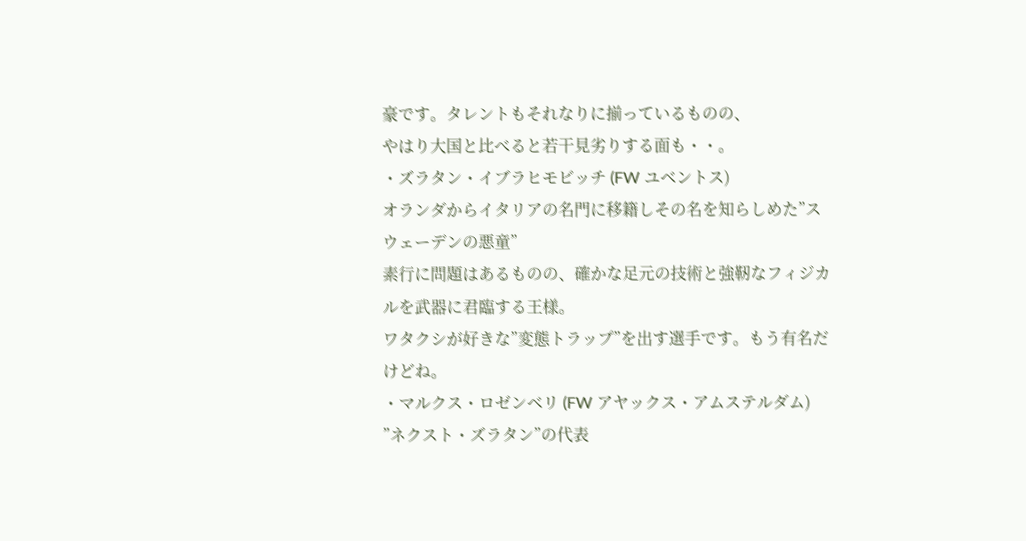豪です。タレントもそれなりに揃っているものの、
やはり大国と比べると若干見劣りする面も・・。
・ズラタン・イブラヒモビッチ (FW ユベントス)
オランダからイタリアの名門に移籍しその名を知らしめた”スウェーデンの悪童”
素行に問題はあるものの、確かな足元の技術と強靭なフィジカルを武器に君臨する王様。
ワタクシが好きな”変態トラップ”を出す選手です。もう有名だけどね。
・マルクス・ロゼンベリ (FW アヤックス・アムステルダム)
”ネクスト・ズラタン”の代表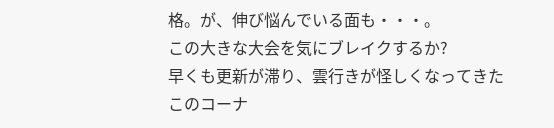格。が、伸び悩んでいる面も・・・。
この大きな大会を気にブレイクするか?
早くも更新が滞り、雲行きが怪しくなってきたこのコーナ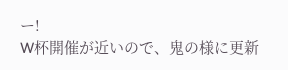ー!
W杯開催が近いので、鬼の様に更新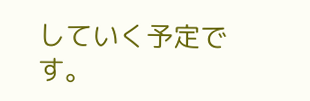していく予定です。